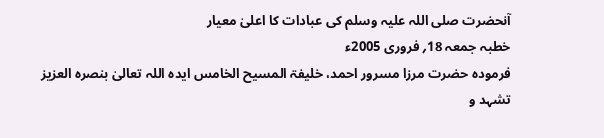آنحضرت صلی اللہ علیہ وسلم کی عبادات کا اعلیٰ معیار
خطبہ جمعہ 18؍ فروری 2005ء
فرمودہ حضرت مرزا مسرور احمد، خلیفۃ المسیح الخامس ایدہ اللہ تعالیٰ بنصرہ العزیز
تشہد و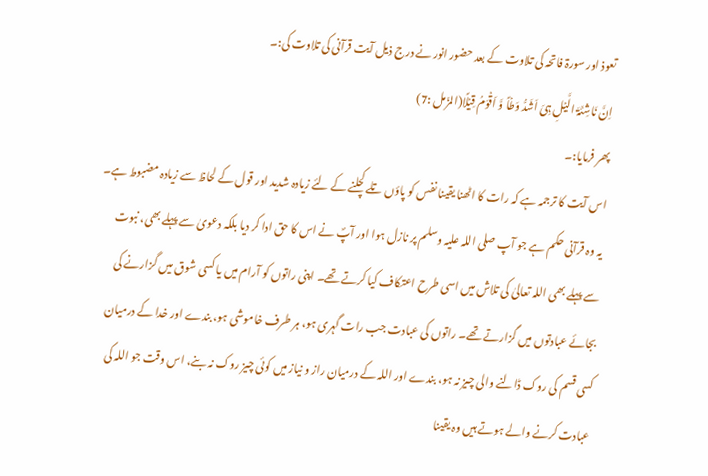تعوذ اور سورۃ فاتحہ کی تلاوت کے بعد حضور انور نے درج ذیل آیت قرآنی کی تلاوت کی:۔
اِنَّ نَاشِئَۃَ الَّیۡلِ ہِیَ اَشَدُّ وَطۡاً وَّ اَقۡوَمُ قِیۡلًا(المزّمل :7)
پھر فرمایا:۔
اس آیت کا ترجمہ ہے کہ رات کا اٹھنا یقینا نفس کو پاؤں تلے کچلنے کے لئے زیادہ شدید اور قول کے لحاظ سے زیادہ مضبوط ہے۔
یہ وہ قرآنی حکم ہے جو آپ صلی اللہ علیہ وسلم پر نازل ہوا اور آپؐ نے اس کا حق ادا کر دیا بلکہ دعویٰ سے پہلے بھی، نبوت سے پہلے بھی اللہ تعالیٰ کی تلاش میں اسی طرح اعتکاف کیا کرتے تھے۔ اپنی راتوں کو آرام میں یا کسی شوق میں گزارنے کی بجائے عبادتوں میں گزارتے تھے۔ راتوں کی عبادت جب رات گہری ہو، ہر طرف خاموشی ہو، بندے اور خدا کے درمیان کسی قسم کی روک ڈالنے والی چیز نہ ہو، بندے اور اللہ کے درمیان راز و نیاز میں کوئی چیز روک نہ بنے، اس وقت جو اللہ کی عبادت کرنے والے ہوتے ہیں وہ یقینا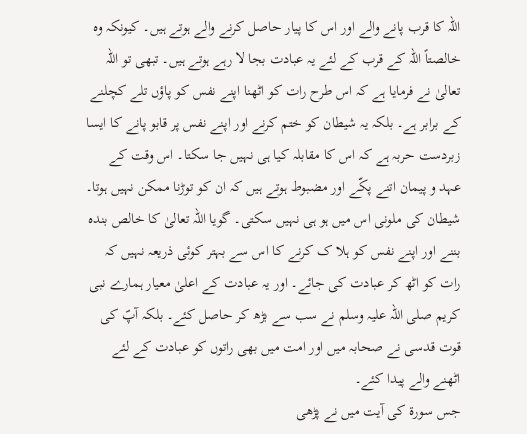اللہ کا قرب پانے والے اور اس کا پیار حاصل کرنے والے ہوتے ہیں۔ کیونکہ وہ خالصتاً اللہ کے قرب کے لئے یہ عبادت بجا لا رہے ہوتے ہیں۔ تبھی تو اللہ تعالیٰ نے فرمایا ہے کہ اس طرح رات کو اٹھنا اپنے نفس کو پاؤں تلے کچلنے کے برابر ہے۔ بلکہ یہ شیطان کو ختم کرنے اور اپنے نفس پر قابو پانے کا ایسا زبردست حربہ ہے کہ اس کا مقابلہ کیا ہی نہیں جا سکتا۔ اس وقت کے عہد و پیمان اتنے پکّے اور مضبوط ہوتے ہیں کہ ان کو توڑنا ممکن نہیں ہوتا۔ شیطان کی ملونی اس میں ہو ہی نہیں سکتی۔ گویا اللہ تعالیٰ کا خالص بندہ بننے اور اپنے نفس کو ہلا ک کرنے کا اس سے بہتر کوئی ذریعہ نہیں کہ رات کو اٹھ کر عبادت کی جائے۔ اور یہ عبادت کے اعلیٰ معیار ہمارے نبی کریم صلی اللہ علیہ وسلم نے سب سے بڑھ کر حاصل کئے۔ بلکہ آپؐ کی قوت قدسی نے صحابہ میں اور امت میں بھی راتوں کو عبادت کے لئے اٹھنے والے پیدا کئے۔
جس سورۃ کی آیت میں نے پڑھی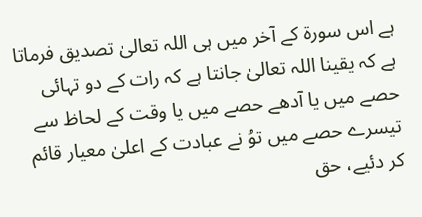ہے اس سورۃ کے آخر میں ہی اللہ تعالیٰ تصدیق فرماتا ہے کہ یقینا اللہ تعالیٰ جانتا ہے کہ رات کے دو تہائی حصے میں یا آدھے حصے میں یا وقت کے لحاظ سے تیسرے حصے میں توُ نے عبادت کے اعلیٰ معیار قائم کر دئیے، حق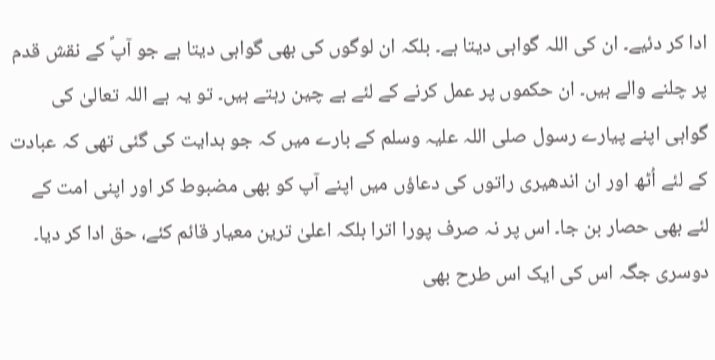ادا کر دئیے۔ ان کی اللہ گواہی دیتا ہے۔ بلکہ ان لوگوں کی بھی گواہی دیتا ہے جو آپؐ کے نقش قدم پر چلنے والے ہیں۔ ان حکموں پر عمل کرنے کے لئے بے چین رہتے ہیں۔ تو یہ ہے اللہ تعالیٰ کی گواہی اپنے پیارے رسول صلی اللہ علیہ وسلم کے بارے میں کہ جو ہدایت کی گئی تھی کہ عبادت کے لئے اُٹھ اور ان اندھیری راتوں کی دعاؤں میں اپنے آپ کو بھی مضبوط کر اور اپنی امت کے لئے بھی حصار بن جا۔ اس پر نہ صرف پورا اترا بلکہ اعلیٰ ترین معیار قائم کئے، حق ادا کر دیا۔ دوسری جگہ اس کی ایک اس طرح بھی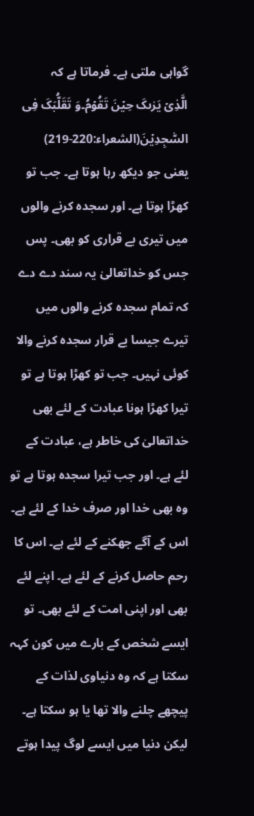گواہی ملتی ہے۔ فرماتا ہے کہ
الَّذِیۡ یَرٰٮکَ حِیۡنَ تَقُوۡمُ۔وَ تَقَلُّبَکَ فِی السّٰجِدِیۡنَ(الشعراء:220-219)
یعنی جو دیکھ رہا ہوتا ہے۔ جب تو کھڑا ہوتا ہے۔ اور سجدہ کرنے والوں میں تیری بے قراری کو بھی۔ پس جس کو خداتعالیٰ یہ سند دے دے کہ تمام سجدہ کرنے والوں میں تیرے جیسا بے قرار سجدہ کرنے والا کوئی نہیں۔ جب تو کھڑا ہوتا ہے تو تیرا کھڑا ہونا عبادت کے لئے بھی خداتعالیٰ کی خاطر ہے، عبادت کے لئے ہے۔ اور جب تیرا سجدہ ہوتا ہے تو وہ بھی خدا اور صرف خدا کے لئے ہے۔ اس کے آگے جھکنے کے لئے ہے۔ اس کا رحم حاصل کرنے کے لئے ہے۔ اپنے لئے بھی اور اپنی امت کے لئے بھی۔ تو ایسے شخص کے بارے میں کون کہہ سکتا ہے کہ وہ دنیاوی لذات کے پیچھے چلنے والا تھا یا ہو سکتا ہے۔
لیکن دنیا میں ایسے لوگ پیدا ہوتے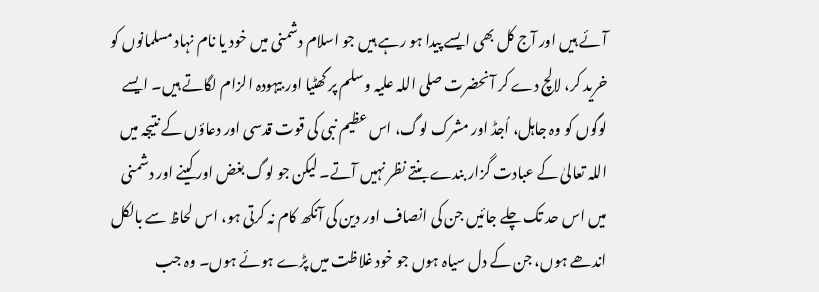آئے ہیں اور آج کل بھی ایسے پیدا ہو رہے ہیں جو اسلام دشمنی میں خود یا نام نہاد مسلمانوں کو خرید کر، لالچ دے کر آنحضرت صلی اللہ علیہ وسلم پر گھٹیا اور بیہودہ الزام لگاتے ہیں۔ ایسے لوگوں کو وہ جاہل، اُجڈ اور مشرک لوگ، اس عظیم نبی کی قوت قدسی اور دعاؤں کے نتیجہ میں اللہ تعالیٰ کے عبادت گزار بندے بنتے نظر نہیں آتے۔ لیکن جو لوگ بغض اور کینے اور دشمنی میں اس حد تک چلے جائیں جن کی انصاف اور دین کی آنکھ کام نہ کرتی ہو، اس لحاظ سے بالکل اندھے ہوں، جن کے دل سیاہ ہوں جو خود غلاظت میں پڑے ہوئے ہوں۔ وہ جب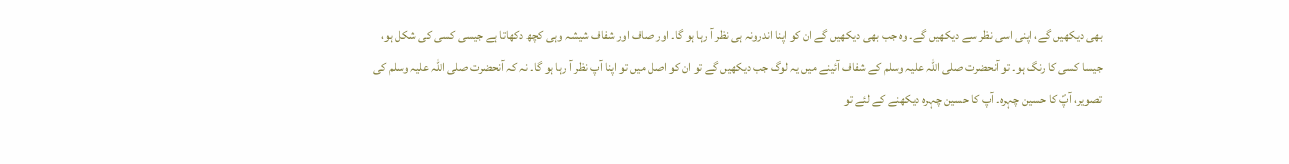بھی دیکھیں گے، اپنی اسی نظر سے دیکھیں گے۔ وہ جب بھی دیکھیں گے ان کو اپنا اندرونہ ہی نظر آ رہا ہو گا۔ اور صاف اور شفاف شیشہ وہی کچھ دکھاتا ہے جیسی کسی کی شکل ہو، جیسا کسی کا رنگ ہو۔ تو آنحضرت صلی اللہ علیہ وسلم کے شفاف آئینے میں یہ لوگ جب دیکھیں گے تو ان کو اصل میں تو اپنا آپ نظر آ رہا ہو گا۔ نہ کہ آنحضرت صلی اللہ علیہ وسلم کی تصویر، آپؐ کا حسین چہرہ۔ آپ کا حسین چہرہ دیکھنے کے لئے تو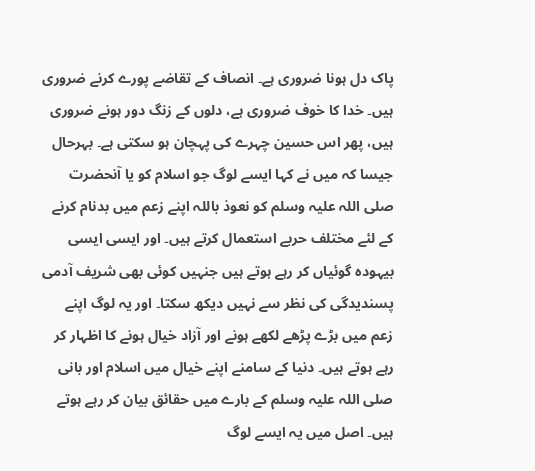پاک دل ہونا ضروری ہے۔ انصاف کے تقاضے پورے کرنے ضروری ہیں۔ خدا کا خوف ضروری ہے، دلوں کے زنگ دور ہونے ضروری ہیں، پھر اس حسین چہرے کی پہچان ہو سکتی ہے۔ بہرحال جیسا کہ میں نے کہا ایسے لوگ جو اسلام کو یا آنحضرت صلی اللہ علیہ وسلم کو نعوذ باللہ اپنے زعم میں بدنام کرنے کے لئے مختلف حربے استعمال کرتے ہیں۔ اور ایسی ایسی بیہودہ گوئیاں کر رہے ہوتے ہیں جنہیں کوئی بھی شریف آدمی پسندیدگی کی نظر سے نہیں دیکھ سکتا۔ اور یہ لوگ اپنے زعم میں بڑے پڑھے لکھے ہونے اور آزاد خیال ہونے کا اظہار کر رہے ہوتے ہیں۔ دنیا کے سامنے اپنے خیال میں اسلام اور بانی صلی اللہ علیہ وسلم کے بارے میں حقائق بیان کر رہے ہوتے ہیں۔ اصل میں یہ ایسے لوگ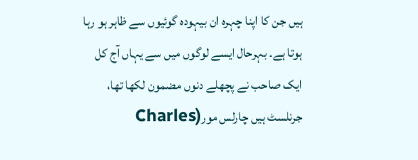ہیں جن کا اپنا چہرہ ان بیہودہ گوئیوں سے ظاہر ہو رہا ہوتا ہے۔ بہرحال ایسے لوگوں میں سے یہاں آج کل ایک صاحب نے پچھلے دنوں مضمون لکھا تھا، جرنلسٹ ہیں چارلس مور(Charles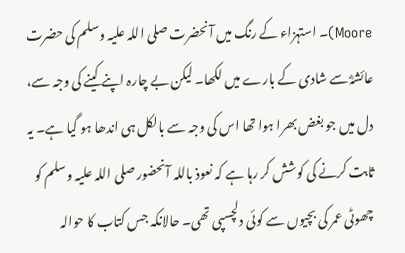Moore)۔ استہزاء کے رنگ میں آنحضرت صلی اللہ علیہ وسلم کی حضرت عائشہؓ سے شادی کے بارے میں لکھا۔ لیکن بے چارہ اپنے کینے کی وجہ سے، دل میں جو بغض بھرا ہوا تھا اس کی وجہ سے بالکل ہی اندھا ہو گیا ہے۔ یہ ثابت کرنے کی کوشش کر رہا ہے کہ نعوذ باللہ آنحضور صلی اللہ علیہ وسلم کو چھوٹی عمر کی بچیوں سے کوئی دلچسپی تھی۔ حالانکہ جس کتاب کا حوالہ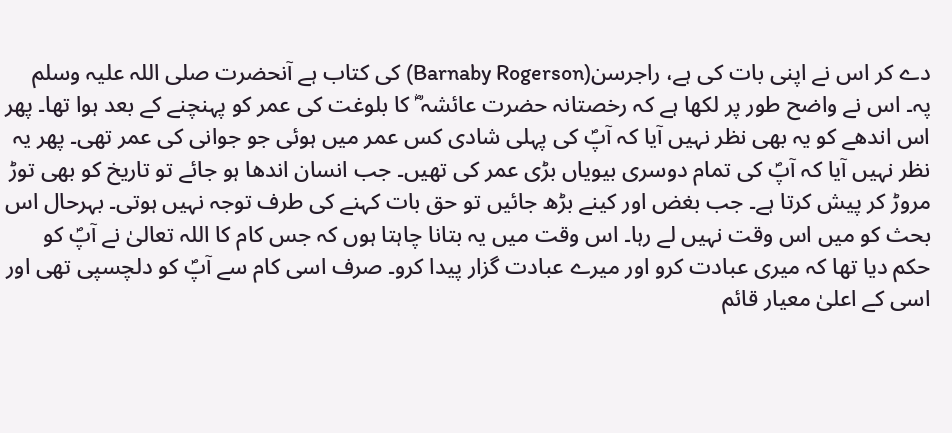دے کر اس نے اپنی بات کی ہے، راجرسن(Barnaby Rogerson) کی کتاب ہے آنحضرت صلی اللہ علیہ وسلم پہ۔ اس نے واضح طور پر لکھا ہے کہ رخصتانہ حضرت عائشہ ؓ کا بلوغت کی عمر کو پہنچنے کے بعد ہوا تھا۔ پھر اس اندھے کو یہ بھی نظر نہیں آیا کہ آپؐ کی پہلی شادی کس عمر میں ہوئی جو جوانی کی عمر تھی۔ پھر یہ نظر نہیں آیا کہ آپؐ کی تمام دوسری بیویاں بڑی عمر کی تھیں۔ جب انسان اندھا ہو جائے تو تاریخ کو بھی توڑ مروڑ کر پیش کرتا ہے۔ جب بغض اور کینے بڑھ جائیں تو حق بات کہنے کی طرف توجہ نہیں ہوتی۔ بہرحال اس بحث کو میں اس وقت نہیں لے رہا۔ اس وقت میں یہ بتانا چاہتا ہوں کہ جس کام کا اللہ تعالیٰ نے آپؐ کو حکم دیا تھا کہ میری عبادت کرو اور میرے عبادت گزار پیدا کرو۔ صرف اسی کام سے آپؐ کو دلچسپی تھی اور اسی کے اعلیٰ معیار قائم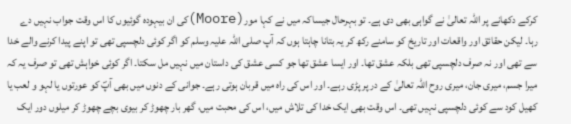کرکے دکھانے پر اللہ تعالیٰ نے گواہی بھی دی ہے۔ تو بہرحال جیساکہ میں نے کہا مور(Moore)کی ان بیہودہ گوئیوں کا اس وقت جواب نہیں دے رہا۔ لیکن حقائق اور واقعات اور تاریخ کو سامنے رکھ کر یہ بتانا چاہتا ہوں کہ آپ صلی اللہ علیہ وسلم کو اگر کوئی دلچسپی تھی تو اپنے پیدا کرنے والے خدا سے تھی اور نہ صرف دلچسپی تھی بلکہ عشق تھا۔ اور ایسا عشق تھا جو کسی عشق کی داستان میں نہیں مل سکتا۔ اگر کوئی خواہش تھی تو صرف یہ کہ میرا جسم، میری جان، میری روح اللہ تعالیٰ کے در پر پڑی رہے۔ اور اس کی راہ میں قربان ہوتی رہے۔ جوانی کے دنوں میں بھی آپؐ کو عورتوں یا لہو و لعب یا کھیل کود سے کوئی دلچسپی نہیں تھی۔ اس وقت بھی ایک خدا کی تلاش میں، اس کی محبت میں، گھر بار چھوڑ کر بیوی بچے چھوڑ کر میلوں دور ایک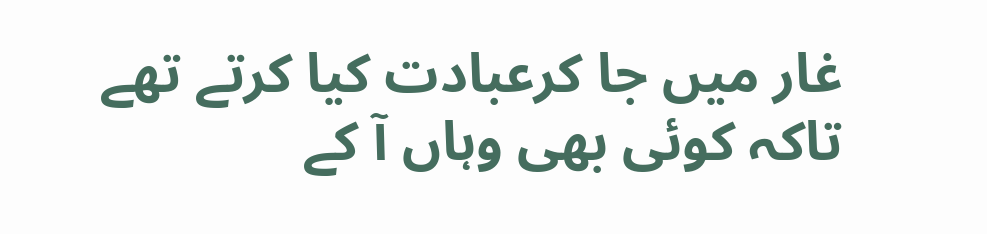غار میں جا کرعبادت کیا کرتے تھے تاکہ کوئی بھی وہاں آ کے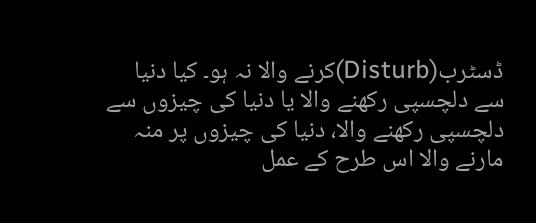ڈسٹرب(Disturb)کرنے والا نہ ہو۔ کیا دنیا سے دلچسپی رکھنے والا یا دنیا کی چیزوں سے دلچسپی رکھنے والا، دنیا کی چیزوں پر منہ مارنے والا اس طرح کے عمل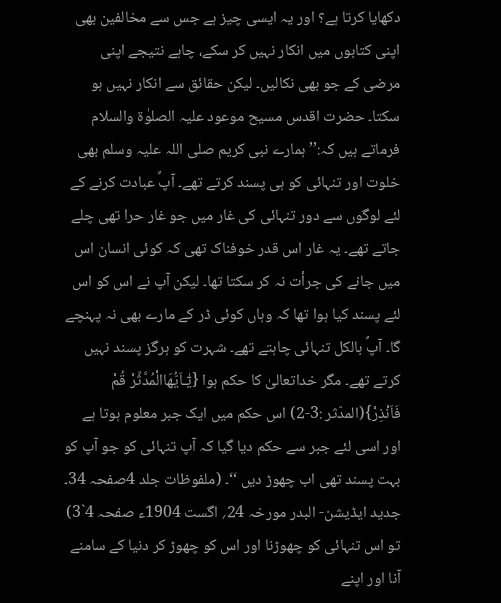دکھایا کرتا ہے؟ اور یہ ایسی چیز ہے جس سے مخالفین بھی اپنی کتابوں میں انکار نہیں کر سکے، چاہے نتیجے اپنی مرضی کے جو بھی نکالیں۔ لیکن حقائق سے انکار نہیں ہو سکتا۔ حضرت اقدس مسیح موعود علیہ الصلوٰۃ والسلام فرماتے ہیں کہ:’’ ہمارے نبی کریم صلی اللہ علیہ وسلم بھی خلوت اور تنہائی کو ہی پسند کرتے تھے۔ آپؐ عبادت کرنے کے لئے لوگوں سے دور تنہائی کی غار میں جو غار حرا تھی چلے جاتے تھے۔ یہ غار اس قدر خوفناک تھی کہ کوئی انسان اس میں جانے کی جرأت نہ کر سکتا تھا۔ لیکن آپ نے اس کو اس لئے پسند کیا ہوا تھا کہ وہاں کوئی ڈر کے مارے بھی نہ پہنچے گا۔ آپؐ بالکل تنہائی چاہتے تھے۔ شہرت کو ہرگز پسند نہیں کرتے تھے۔ مگر خداتعالیٰ کا حکم ہوا {یٰٓـاَیُّھَاالْمُدَّثِّرْ قُمْ فَاَنْذِرْ}(المدّثر :3-2) اس حکم میں ایک جبر معلوم ہوتا ہے اور اسی لئے جبر سے حکم دیا گیا کہ آپ تنہائی کو جو آپ کو بہت پسند تھی اب چھوڑ دیں ‘‘۔ (ملفوظات جلد 4صفحہ 34۔ جدید ایڈیشن- البدر مورخہ 24؍ اگست 1904ء صفحہ 4`3)
تو اس تنہائی کو چھوڑنا اور اس کو چھوڑ کر دنیا کے سامنے آنا اور اپنے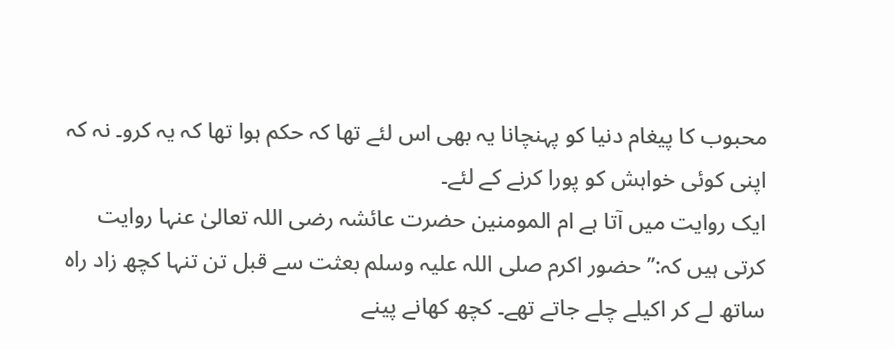محبوب کا پیغام دنیا کو پہنچانا یہ بھی اس لئے تھا کہ حکم ہوا تھا کہ یہ کرو۔ نہ کہ اپنی کوئی خواہش کو پورا کرنے کے لئے۔
ایک روایت میں آتا ہے ام المومنین حضرت عائشہ رضی اللہ تعالیٰ عنہا روایت کرتی ہیں کہ:’’ حضور اکرم صلی اللہ علیہ وسلم بعثت سے قبل تن تنہا کچھ زاد راہ ساتھ لے کر اکیلے چلے جاتے تھے۔ کچھ کھانے پینے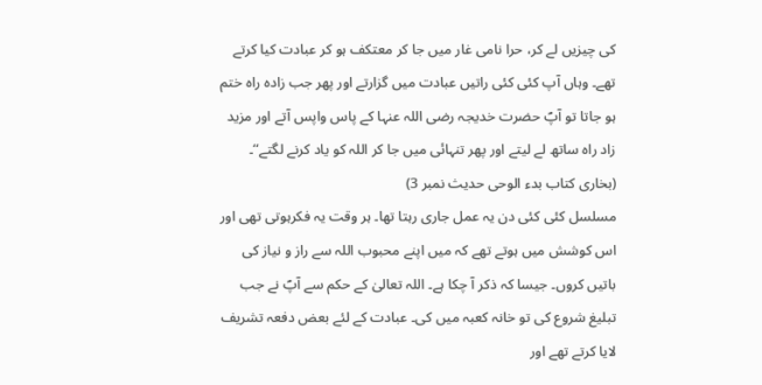کی چیزیں لے کر، حرا نامی غار میں جا کر معتکف ہو کر عبادت کیا کرتے تھے۔ وہاں آپ کئی کئی راتیں عبادت میں گزارتے اور پھر جب زادہ راہ ختم ہو جاتا تو آپؐ حضرت خدیجہ رضی اللہ عنہا کے پاس واپس آتے اور مزید زاد راہ ساتھ لے لیتے اور پھر تنہائی میں جا کر اللہ کو یاد کرنے لگتے‘‘۔ (بخاری کتاب بدء الوحی حدیث نمبر 3)
مسلسل کئی کئی دن یہ عمل جاری رہتا تھا۔ ہر وقت یہ فکرہوتی تھی اور اس کوشش میں ہوتے تھے کہ میں اپنے محبوب اللہ سے راز و نیاز کی باتیں کروں۔ جیسا کہ ذکر آ چکا ہے۔ اللہ تعالیٰ کے حکم سے آپؐ نے جب تبلیغ شروع کی تو خانہ کعبہ میں کی۔ عبادت کے لئے بعض دفعہ تشریف لایا کرتے تھے اور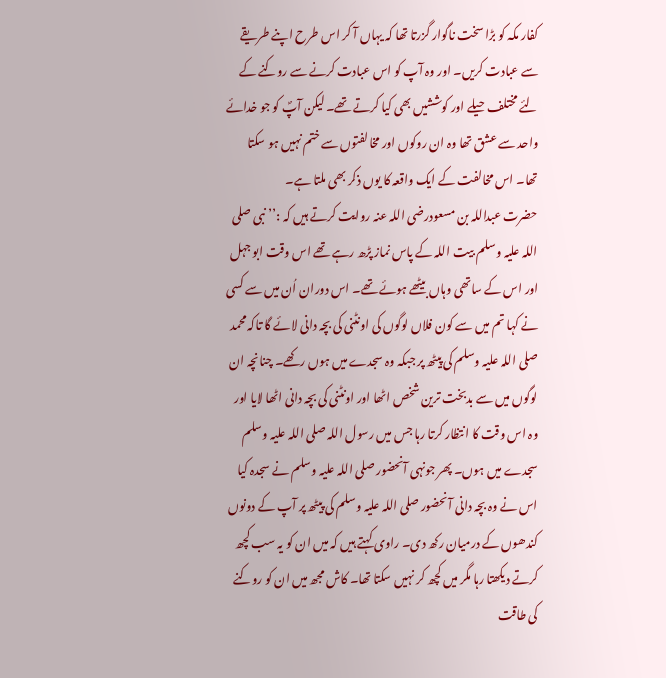کفار مکہ کو بڑا سخت ناگوار گزرتا تھا کہ یہاں آ کر اس طرح اپنے طریقے سے عبادت کریں۔ اور وہ آپ کو اس عبادت کرنے سے روکنے کے لئے مختلف حیلے اور کوششیں بھی کیا کرتے تھے۔ لیکن آپؐ کو جو خدائے واحد سے عشق تھا وہ ان روکوں اور مخالفتوں سے ختم نہیں ہو سکتا تھا۔ اس مخالفت کے ایک واقعہ کا یوں ذکر بھی ملتا ہے۔
حضرت عبداللہ بن مسعودرضی اللہ عنہ روایت کرتے ہیں کہ :’’نبی صلی اللہ علیہ وسلم بیت اللہ کے پاس نماز پڑھ رہے تھے اس وقت ابو جہل اور اس کے ساتھی وہاں بیٹھے ہوئے تھے۔ اس دوران اُن میں سے کسی نے کہا تم میں سے کون فلاں لوگوں کی اونٹنی کی بچہ دانی لائے گا تاکہ محمد صلی اللہ علیہ وسلم کی پیٹھ پر جبکہ وہ سجدے میں ہوں رکھے۔ چنانچہ ان لوگوں میں سے بدبخت ترین شخص اٹھا اور اونٹنی کی بچہ دانی اٹھا لایا اور وہ اس وقت کا انتظار کرتا رہا جس میں رسول اللہ صلی اللہ علیہ وسلم سجدے میں ہوں۔ پھر جونہی آنحضور صلی اللہ علیہ وسلم نے سجدہ کیا اس نے وہ بچہ دانی آنحضور صلی اللہ علیہ وسلم کی پیٹھ پر آپ کے دونوں کندھوں کے درمیان رکھ دی۔ راوی کہتے ہیں کہ میں ان کو یہ سب کچھ کرتے دیکھتا رہا مگر میں کچھ کر نہیں سکتا تھا۔ کاش مجھ میں ان کو روکنے کی طاقت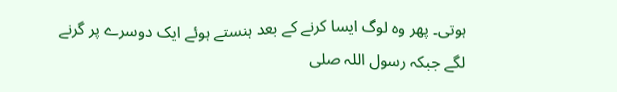ہوتی۔ پھر وہ لوگ ایسا کرنے کے بعد ہنستے ہوئے ایک دوسرے پر گرنے لگے جبکہ رسول اللہ صلی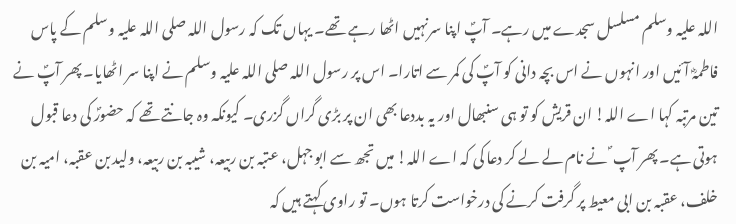اللہ علیہ وسلم مسلسل سجدے میں رہے۔ آپؐ اپنا سرنہیں اٹھا رہے تھے۔ یہاں تک کہ رسول اللہ صلی اللہ علیہ وسلم کے پاس فاطمہؓ آئیں اور انہوں نے اس بچہ دانی کو آپؐ کی کمر سے اتارا۔ اس پر رسول اللہ صلی اللہ علیہ وسلم نے اپنا سر اٹھایا۔ پھر آپؐ نے تین مرتبہ کہا اے اللہ! ان قریش کو تو ہی سنبھال اور یہ بددعا بھی ان پر بڑی گراں گزری۔ کیونکہ وہ جانتے تھے کہ حضورؐ کی دعا قبول ہوتی ہے۔ پھر آپ ؐ نے نام لے لے کر دعا کی کہ اے اللہ! میں تجھ سے ابو جہل، عتبہ بن ربیعہ، شیبہ بن ربیعہ، ولید بن عقبہ، امیہ بن خلف، عقبہ بن ابی معیط پر گرفت کرنے کی درخواست کرتا ہوں۔ تو راوی کہتے ہیں کہ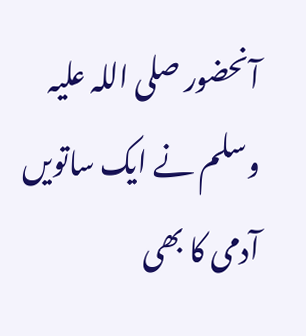آنحضور صلی اللہ علیہ وسلم نے ایک ساتویں آدمی کا بھی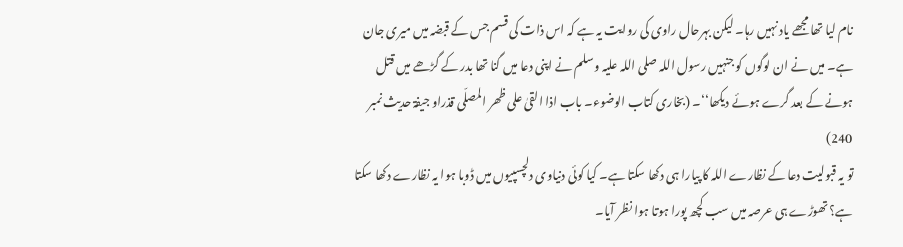نام لیا تھا مجھے یاد نہیں رہا۔ لیکن بہرحال راوی کی روایت یہ ہے کہ اس ذات کی قسم جس کے قبضہ میں میری جان ہے۔ میں نے ان لوگوں کو جنہیں رسول اللہ صلی اللہ علیہ وسلم نے اپنی دعا میں گنا تھا بدر کے گڑھے میں قتل ہونے کے بعد گرے ہوئے دیکھا‘‘۔ (بخاری کتاب الوضوء۔ باب اذا القیٰ علی ظھر المصلّی قذراو جیفۃ حدیث نمبر 240)
تو یہ قبولیت دعا کے نظارے اللہ کا پیارا ہی دکھا سکتا ہے۔ کیا کوئی دنیاوی دلچسپیوں میں ڈوبا ہوا یہ نظارے دکھا سکتا ہے؟ تھوڑے ہی عرصہ میں سب کچھ پورا ہوتا ہوا نظر آیا۔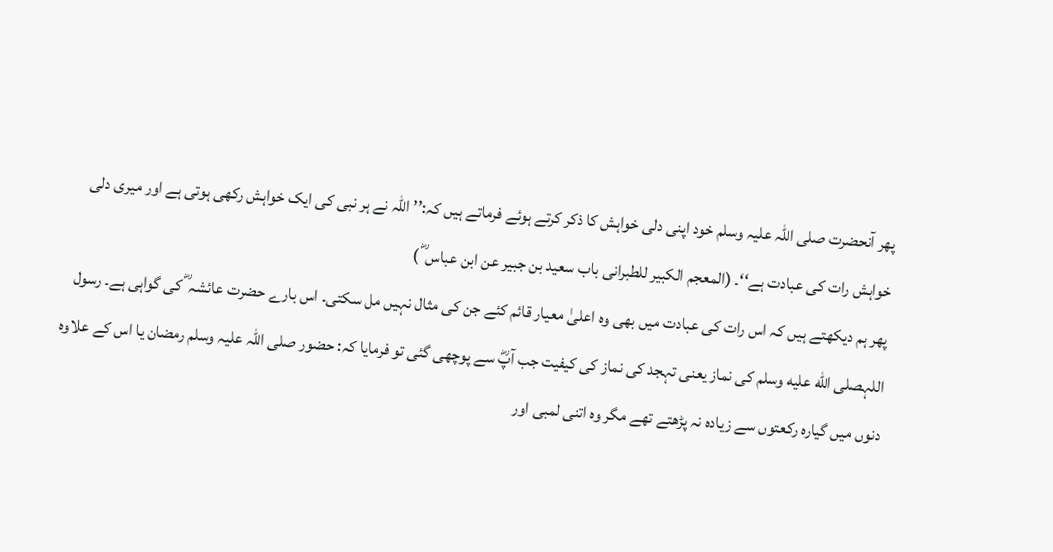پھر آنحضرت صلی اللہ علیہ وسلم خود اپنی دلی خواہش کا ذکر کرتے ہوئے فرماتے ہیں کہ:’’ اللہ نے ہر نبی کی ایک خواہش رکھی ہوتی ہے اور میری دلی خواہش رات کی عبادت ہے‘‘۔ (المعجم الکبیر للطبرانی باب سعید بن جبیر عن ابن عباس ؓ )
پھر ہم دیکھتے ہیں کہ اس رات کی عبادت میں بھی وہ اعلیٰ معیار قائم کئے جن کی مثال نہیں مل سکتی۔ اس بارے حضرت عائشہ ؓ کی گواہی ہے۔ رسول اللہصلى الله عليه وسلم کی نماز یعنی تہجد کی نماز کی کیفیت جب آپؓ سے پوچھی گئی تو فرمایا کہ: حضور صلی اللہ علیہ وسلم رمضان یا اس کے علاوہ دنوں میں گیارہ رکعتوں سے زیادہ نہ پڑھتے تھے مگر وہ اتنی لمبی اور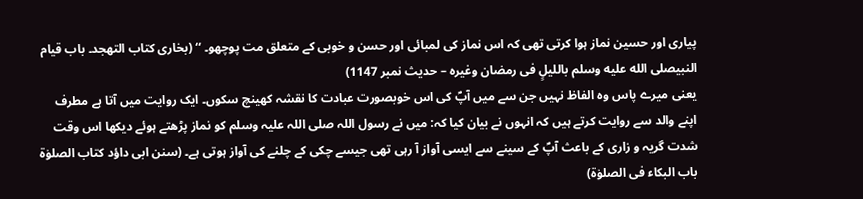پیاری اور حسین نماز ہوا کرتی تھی کہ اس نماز کی لمبائی اور حسن و خوبی کے متعلق مت پوچھو۔ ‘‘ (بخاری کتاب التھجد۔ باب قیام النبیصلى الله عليه وسلم باللیلٍ فی رمضان وغیرہ – حدیث نمبر 1147)
یعنی میرے پاس وہ الفاظ نہیں جن سے میں آپؐ کی اس خوبصورت عبادت کا نقشہ کھینچ سکوں۔ ایک روایت میں آتا ہے مطرف اپنے والد سے روایت کرتے ہیں کہ انہوں نے بیان کیا کہ: میں نے رسول اللہ صلی اللہ علیہ وسلم کو نماز پڑھتے ہوئے دیکھا اس وقت شدت گریہ و زاری کے باعث آپؐ کے سینے سے ایسی آواز آ رہی تھی جیسے چکی کے چلنے کی آواز ہوتی ہے۔ (سنن ابی داؤد کتاب الصلوٰۃ باب البکاء فی الصلوٰۃ)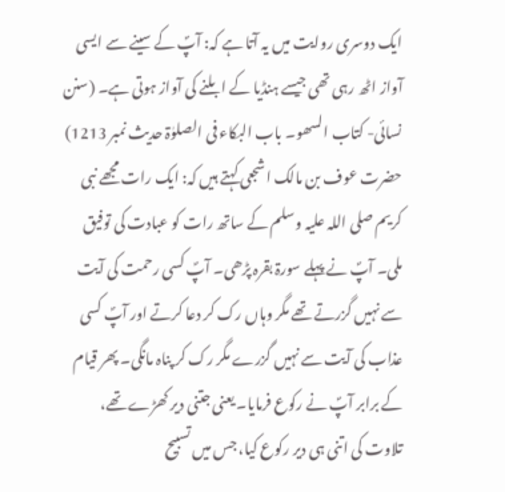ایک دوسری روایت میں یہ آتا ہے کہ: آپؐ کے سینے سے ایسی آواز اٹھ رہی تھی جیسے ہنڈیا کے ابلنے کی آواز ہوتی ہے۔ (سنن نسائی- کتاب السھو۔ باب البکاء فی الصلوٰۃ حدیث نمبر 1213)
حضرت عوف بن مالک اشجعی کہتے ہیں کہ: ایک رات مجھے نبی کریم صلی اللہ علیہ وسلم کے ساتھ رات کو عبادت کی توفیق ملی۔ آپؐ نے پہلے سورۃ بقرہ پڑھی۔ آپؐ کسی رحمت کی آیت سے نہیں گزرتے تھے مگر وہاں رک کر دعا کرتے اور آپؐ کسی عذاب کی آیت سے نہیں گزرے مگر رک کر پناہ مانگی۔ پھر قیام کے برابر آپؐ نے رکوع فرمایا۔ یعنی جتنی دیر کھڑے تھے، تلاوت کی اتنی ہی دیر رکوع کیا، جس میں تسبیح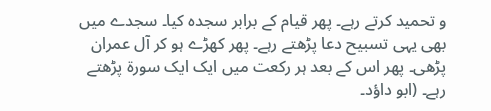و تحمید کرتے رہے۔ پھر قیام کے برابر سجدہ کیا۔ سجدے میں بھی یہی تسبیح دعا پڑھتے رہے۔ پھر کھڑے ہو کر آل عمران پڑھی۔ پھر اس کے بعد ہر رکعت میں ایک ایک سورۃ پڑھتے رہے۔ (ابو داؤد۔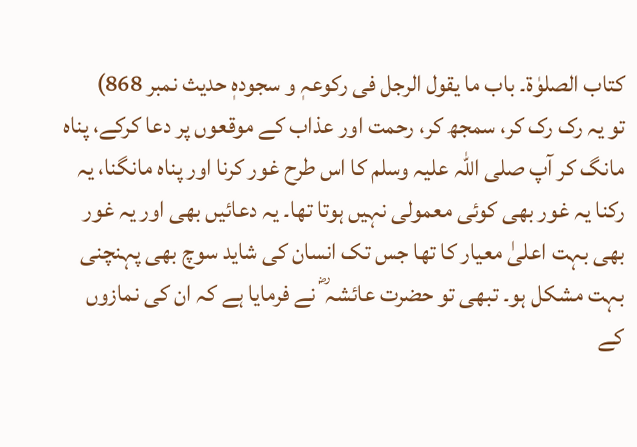کتاب الصلوٰۃ۔ باب ما یقول الرجل فی رکوعہٖ و سجودہٖ حدیث نمبر 868)
تو یہ رک رک کر، سمجھ کر، رحمت اور عذاب کے موقعوں پر دعا کرکے، پناہ مانگ کر آپ صلی اللہ علیہ وسلم کا اس طرح غور کرنا اور پناہ مانگنا، یہ رکنا یہ غور بھی کوئی معمولی نہیں ہوتا تھا۔ یہ دعائیں بھی اور یہ غور بھی بہت اعلیٰ معیار کا تھا جس تک انسان کی شاید سوچ بھی پہنچنی بہت مشکل ہو۔ تبھی تو حضرت عائشہ ؓ نے فرمایا ہے کہ ان کی نمازوں کے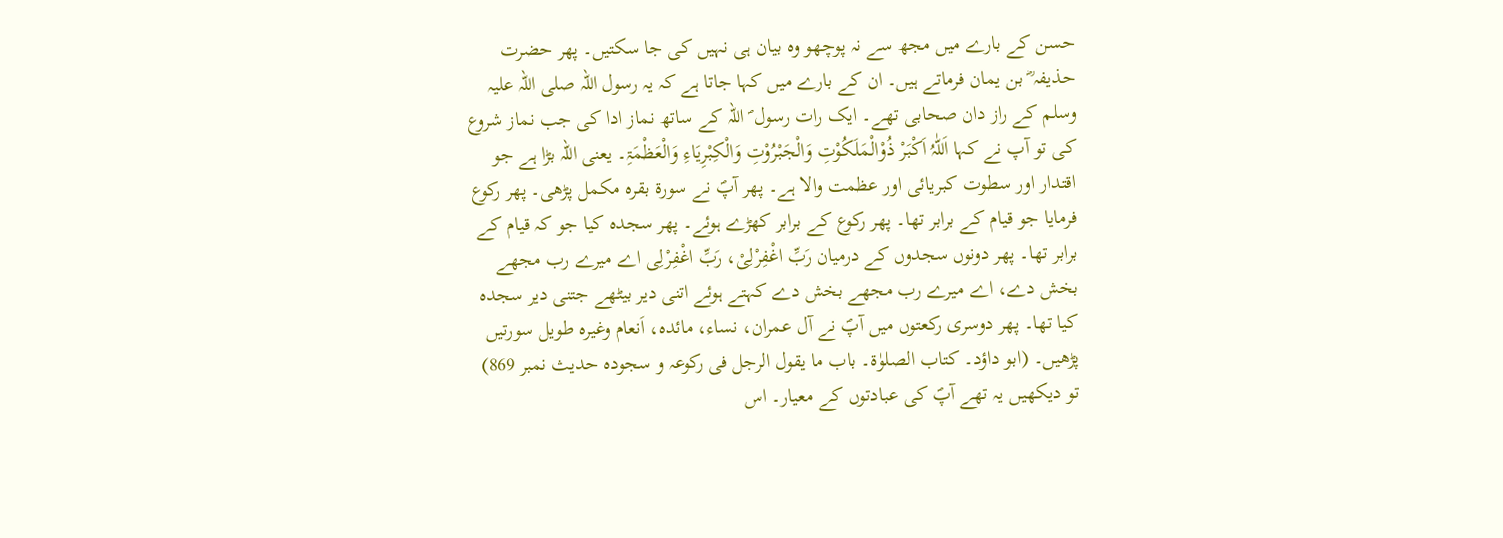حسن کے بارے میں مجھ سے نہ پوچھو وہ بیان ہی نہیں کی جا سکتیں۔ پھر حضرت حذیفہ ؓ بن یمان فرماتے ہیں۔ ان کے بارے میں کہا جاتا ہے کہ یہ رسول اللہ صلی اللہ علیہ وسلم کے راز دان صحابی تھے۔ ایک رات رسول ؐ اللہ کے ساتھ نماز ادا کی جب نماز شروع کی تو آپ نے کہا اَللّٰہُ اَکْبَرْ ذُوْالْمَلَکُوْتِ وَالْجَبْرُوْتِ وَالْکِبْرِیَاءِ وَالْعَظْمَۃِ۔ یعنی اللہ بڑا ہے جو اقتدار اور سطوت کبریائی اور عظمت والا ہے۔ پھر آپؐ نے سورۃ بقرہ مکمل پڑھی۔ پھر رکوع فرمایا جو قیام کے برابر تھا۔ پھر رکوع کے برابر کھڑے ہوئے۔ پھر سجدہ کیا جو کہ قیام کے برابر تھا۔ پھر دونوں سجدوں کے درمیان رَبِّ اغْفِرْلِیْ، رَبِّ اغْفِرْلِی اے میرے رب مجھے بخش دے، اے میرے رب مجھے بخش دے کہتے ہوئے اتنی دیر بیٹھے جتنی دیر سجدہ کیا تھا۔ پھر دوسری رکعتوں میں آپؐ نے آل عمران، نساء، مائدہ، اَنعام وغیرہ طویل سورتیں پڑھیں۔ (ابو داؤد۔ کتاب الصلوٰۃ۔ باب ما یقول الرجل فی رکوعہ و سجودہ حدیث نمبر 869)
تو دیکھیں یہ تھے آپؐ کی عبادتوں کے معیار۔ اس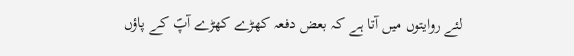لئے روایتوں میں آتا ہے کہ بعض دفعہ کھڑے کھڑے آپؐ کے پاؤں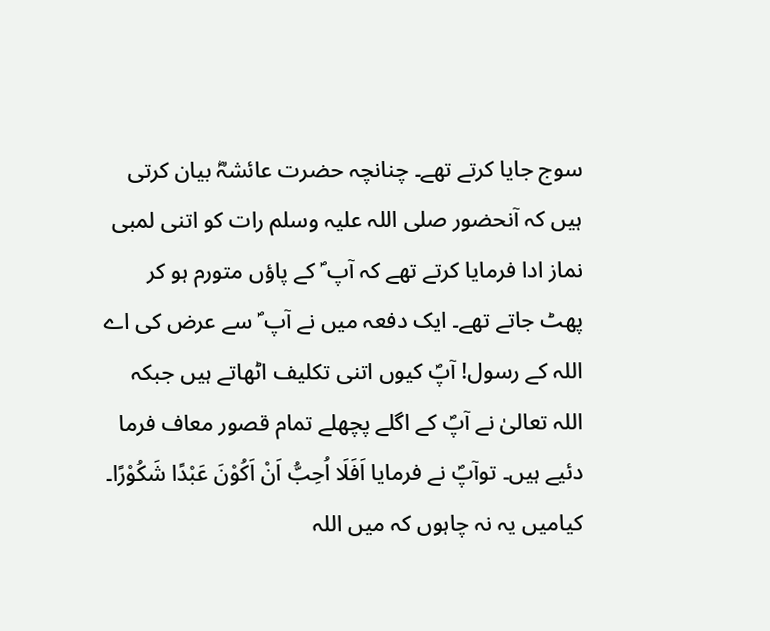سوج جایا کرتے تھے۔ چنانچہ حضرت عائشہؓ بیان کرتی ہیں کہ آنحضور صلی اللہ علیہ وسلم رات کو اتنی لمبی نماز ادا فرمایا کرتے تھے کہ آپ ؐ کے پاؤں متورم ہو کر پھٹ جاتے تھے۔ ایک دفعہ میں نے آپ ؐ سے عرض کی اے اللہ کے رسول! آپؐ کیوں اتنی تکلیف اٹھاتے ہیں جبکہ اللہ تعالیٰ نے آپؐ کے اگلے پچھلے تمام قصور معاف فرما دئیے ہیں۔ توآپؐ نے فرمایا اَفَلَا اُحِبُّ اَنْ اَکُوْنَ عَبْدًا شَکُوْرًا۔ کیامیں یہ نہ چاہوں کہ میں اللہ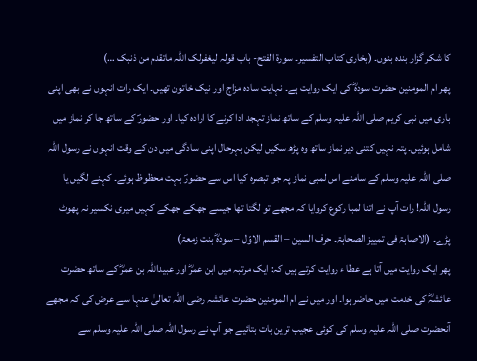کا شکر گزار بندہ بنوں۔ (بخاری کتاب التفسیر۔ سورۃ الفتح- باب قولہ لیغفرلک اللہ ماتقدم من ذنبک …)
پھر ام المومنین حضرت سودہؓ کی ایک روایت ہے۔ نہایت سادہ مزاج اور نیک خاتون تھیں۔ ایک رات انہوں نے بھی اپنی باری میں نبی کریم صلی اللہ علیہ وسلم کے ساتھ نماز تہجد ادا کرنے کا ارادہ کیا۔ اور حضورؐ کے ساتھ جا کر نماز میں شامل ہوئیں۔ پتہ نہیں کتنی دیر نماز ساتھ وہ پڑھ سکیں لیکن بہرحال اپنی سادگی میں دن کے وقت انہوں نے رسول اللہ صلی اللہ علیہ وسلم کے سامنے اس لمبی نماز پہ جو تبصرہ کیا اس سے حضورؐ بہت محظوظ ہوئے۔ کہنے لگیں یا رسول اللہ! رات آپ نے اتنا لمبا رکوع کروایا کہ مجھے تو لگتا تھا جیسے جھکے جھکے کہیں میری نکسیر نہ پھوٹ پڑے۔ (الاصابۃ فی تمییز الصحابۃ۔ حرف السین – القسم الاوّل – سودہؓ بنت زمعۃ)
پھر ایک روایت میں آتا ہے عطا ء روایت کرتے ہیں کہ: ایک مرتبہ میں ابن عمرؓ اور عبیداللہ بن عمرؓ کے ساتھ حضرت عائشہؓ کی خدمت میں حاضر ہوا۔ اور میں نے ام المومنین حضرت عائشہ رضی اللہ تعالیٰ عنہا سے عرض کی کہ مجھے آنحضرت صلی اللہ علیہ وسلم کی کوئی عجیب ترین بات بتائیے جو آپ نے رسول اللہ صلی اللہ علیہ وسلم سے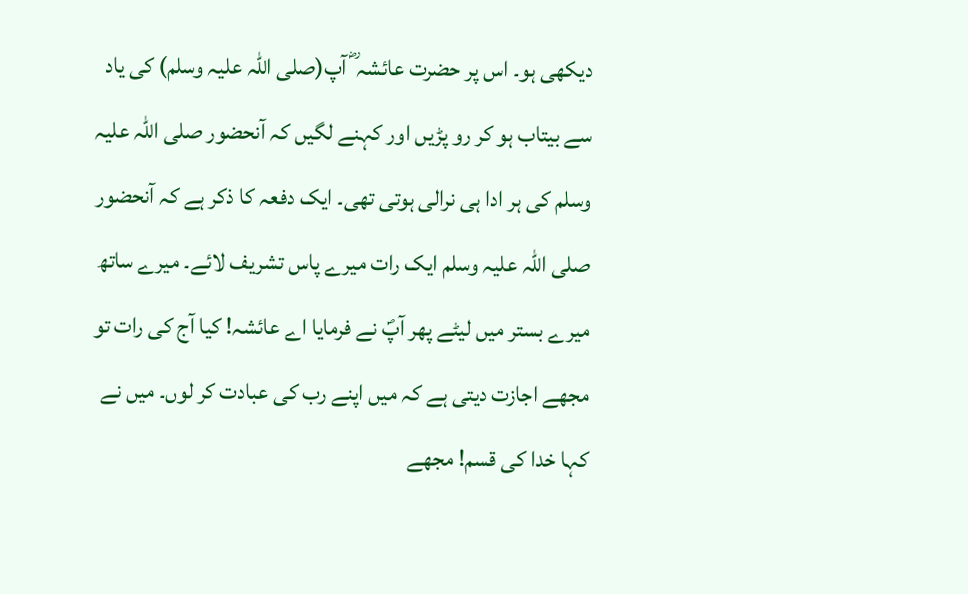دیکھی ہو۔ اس پر حضرت عائشہ ؓ آپ(صلی اللہ علیہ وسلم) کی یاد سے بیتاب ہو کر رو پڑیں اور کہنے لگیں کہ آنحضور صلی اللہ علیہ وسلم کی ہر ادا ہی نرالی ہوتی تھی۔ ایک دفعہ کا ذکر ہے کہ آنحضور صلی اللہ علیہ وسلم ایک رات میرے پاس تشریف لائے۔ میرے ساتھ میرے بستر میں لیٹے پھر آپؐ نے فرمایا اے عائشہ! کیا آج کی رات تو مجھے اجازت دیتی ہے کہ میں اپنے رب کی عبادت کر لوں۔ میں نے کہا خدا کی قسم! مجھے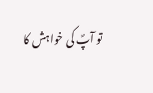تو آپؐ کی خواہش کا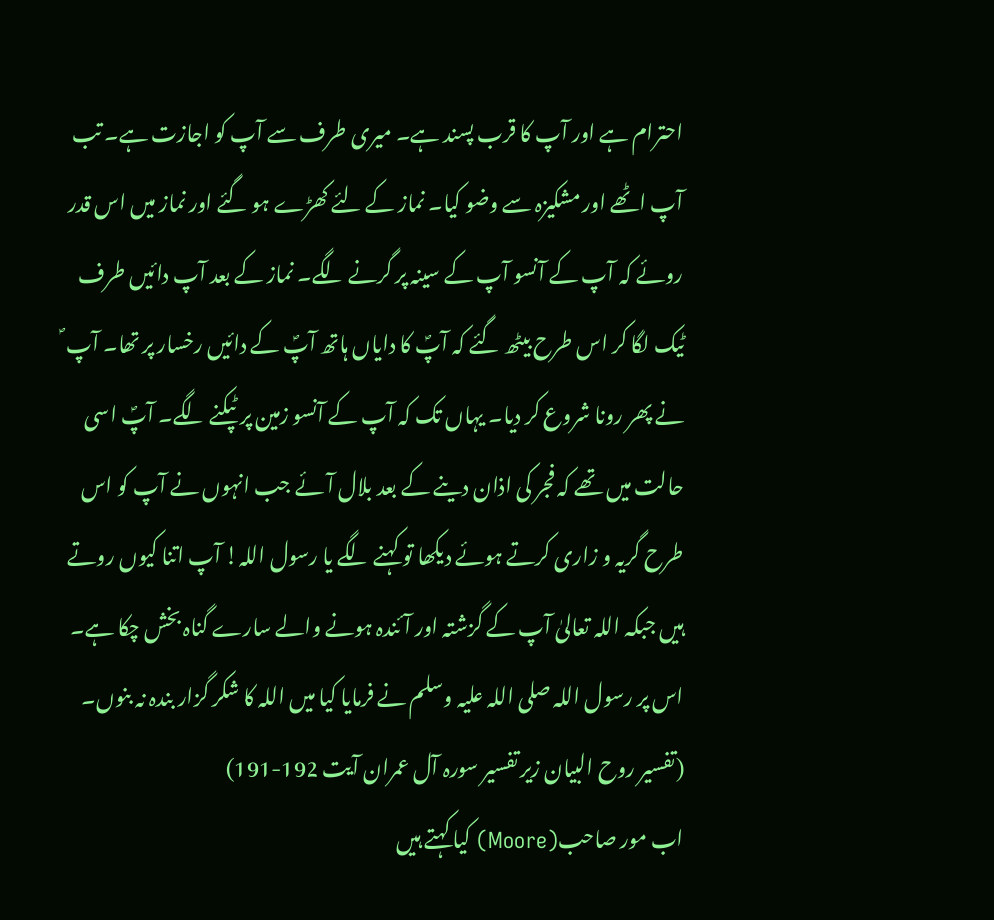احترام ہے اور آپ کا قرب پسند ہے۔ میری طرف سے آپ کو اجازت ہے۔ تب آپ اٹھے اور مشکیزہ سے وضو کیا۔ نماز کے لئے کھڑے ہو گئے اور نماز میں اس قدر روئے کہ آپ کے آنسو آپ کے سینہ پر گرنے لگے۔ نماز کے بعد آپ دائیں طرف ٹیک لگا کر اس طرح بیٹھ گئے کہ آپؐ کا دایاں ہاتھ آپؐ کے دائیں رخسار پر تھا۔ آپ ؐ نے پھر رونا شروع کر دیا۔ یہاں تک کہ آپ کے آنسو زمین پر ٹپکنے لگے۔ آپؐ اسی حالت میں تھے کہ فجر کی اذان دینے کے بعد بلال آئے جب انہوں نے آپ کو اس طرح گریہ و زاری کرتے ہوئے دیکھا تو کہنے لگے یا رسول اللہ! آپ اتنا کیوں روتے ہیں جبکہ اللہ تعالیٰ آپ کے گزشتہ اور آئندہ ہونے والے سارے گناہ بخش چکا ہے۔ اس پر رسول اللہ صلی اللہ علیہ وسلم نے فرمایا کیا میں اللہ کا شکر گزار بندہ نہ بنوں۔ (تفسیر روح البیان زیر تفسیر سورہ آل عمران آیت 192-191)
اب مور صاحب(Moore) کیا کہتے ہیں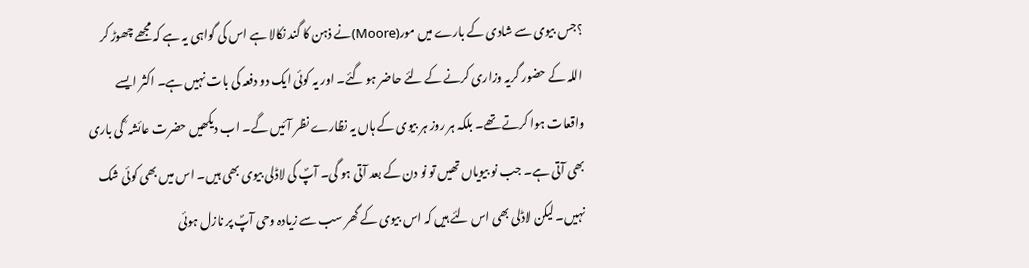؟جس بیوی سے شادی کے بارے میں مور(Moore)نے ذہن کا گند نکالا ہے اس کی گواہی یہ ہے کہ مجھے چھوڑ کر اللہ کے حضور گریہ وزاری کرنے کے لئے حاضر ہو گئے۔ اور یہ کوئی ایک دو دفعہ کی بات نہیں ہے۔ اکثر ایسے واقعات ہوا کرتے تھے۔ بلکہ ہر روز ہر بیوی کے ہاں یہ نظارے نظر آئیں گے۔ اب دیکھیں حضرت عائشہ ؓ کی باری بھی آتی ہے۔ جب نو بیویاں تھیں تو نو دن کے بعد آتی ہو گی۔ آپؐ کی لاڈلی بیوی بھی ہیں۔ اس میں بھی کوئی شک نہیں۔ لیکن لاڈلی بھی اس لئے ہیں کہ اس بیوی کے گھر سب سے زیادہ وحی آپؐ پر نازل ہوئی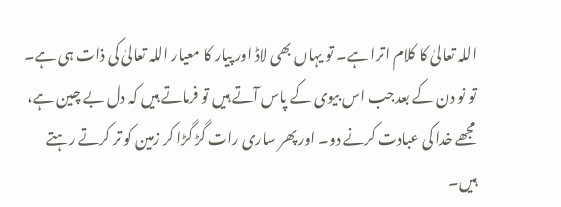اللہ تعالیٰ کا کلام اترا ہے۔ تو یہاں بھی لاڈ اور پیار کا معیار اللہ تعالیٰ کی ذات ہی ہے۔ تو نو دن کے بعدجب اس بیوی کے پاس آتے ہیں تو فرماتے ہیں کہ دل بے چین ہے، مجھے خدا کی عبادت کرنے دو۔ اور پھر ساری رات گڑ گڑا کر زمین کو تر کرتے رہتے ہیں۔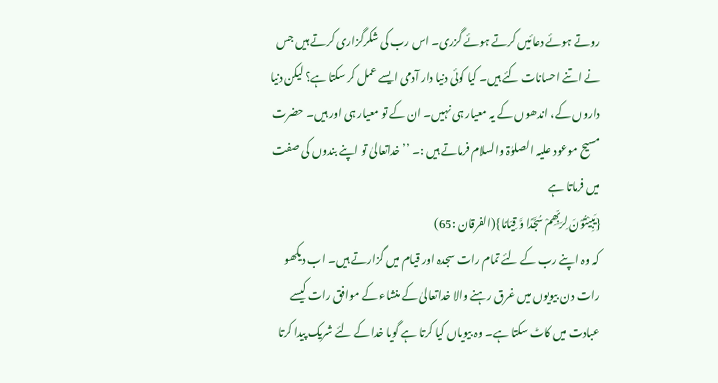روتے ہوئے دعائیں کرتے ہوئے گزری۔ اس رب کی شکرگزاری کرتے ہیں جس نے اتنے احسانات کئے ہیں۔ کیا کوئی دنیا دار آدمی ایسے عمل کر سکتا ہے؟ لیکن دنیا داروں کے، اندھوں کے یہ معیار ہی نہیں۔ ان کے تو معیار ہی اور ہیں۔ حضرت مسیح موعود علیہ الصلوٰۃ والسلام فرماتے ہیں :۔ ’’ خداتعالیٰ تو اپنے بندوں کی صفت میں فرماتا ہے
{یَبِیْتُوْنَ لِرَبِّھِمْ سُجَّدًا وَّ قِیَامًا}(الفرقان :65)
کہ وہ اپنے رب کے لئے تمام رات سجدہ اور قیام میں گزارتے ہیں۔ اب دیکھو رات دن بیویوں میں غرق رہنے والا خداتعالیٰ کے منشاء کے موافق رات کیسے عبادت میں کاٹ سکتا ہے۔ وہ بیویاں کیا کرتا ہے گویا خدا کے لئے شریک پیدا کرتا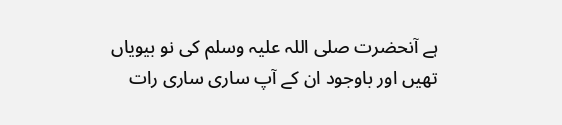ہے آنحضرت صلی اللہ علیہ وسلم کی نو بیویاں تھیں اور باوجود ان کے آپ ساری ساری رات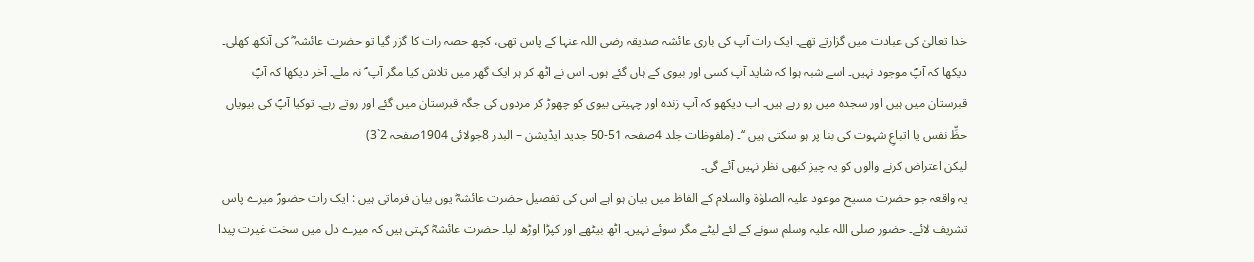خدا تعالیٰ کی عبادت میں گزارتے تھے۔ ایک رات آپ کی باری عائشہ صدیقہ رضی اللہ عنہا کے پاس تھی، کچھ حصہ رات کا گزر گیا تو حضرت عائشہ ؓ کی آنکھ کھلی۔ دیکھا کہ آپؐ موجود نہیں۔ اسے شبہ ہوا کہ شاید آپ کسی اور بیوی کے ہاں گئے ہوں۔ اس نے اٹھ کر ہر ایک گھر میں تلاش کیا مگر آپ ؐ نہ ملے۔ آخر دیکھا کہ آپؐ قبرستان میں ہیں اور سجدہ میں رو رہے ہیں۔ اب دیکھو کہ آپ زندہ اور چہیتی بیوی کو چھوڑ کر مردوں کی جگہ قبرستان میں گئے اور روتے رہے۔ توکیا آپؐ کی بیویاں حظِّ نفس یا اتباعِ شہوت کی بنا پر ہو سکتی ہیں ‘‘۔ (ملفوظات جلد 4صفحہ 51-50 جدید ایڈیشن – البدر 8جولائی 1904صفحہ 2`3)
لیکن اعتراض کرنے والوں کو یہ چیز کبھی نظر نہیں آئے گی۔
یہ واقعہ جو حضرت مسیح موعود علیہ الصلوٰۃ والسلام کے الفاظ میں بیان ہو اہے اس کی تفصیل حضرت عائشہؓ یوں بیان فرماتی ہیں : ایک رات حضورؐ میرے پاس تشریف لائے۔ حضور صلی اللہ علیہ وسلم سونے کے لئے لیٹے مگر سوئے نہیں۔ اٹھ بیٹھے اور کپڑا اوڑھ لیا۔ حضرت عائشہؓ کہتی ہیں کہ میرے دل میں سخت غیرت پیدا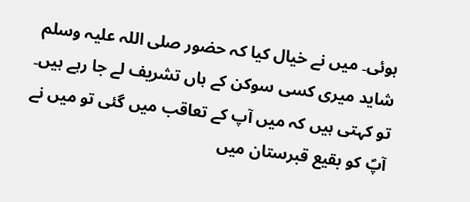ہوئی۔ میں نے خیال کیا کہ حضور صلی اللہ علیہ وسلم شاید میری کسی سوکن کے ہاں تشریف لے جا رہے ہیں۔ تو کہتی ہیں کہ میں آپ کے تعاقب میں گئی تو میں نے آپؐ کو بقیع قبرستان میں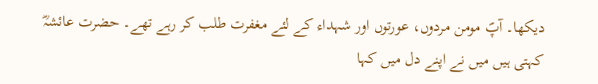دیکھا۔ آپؐ مومن مردوں، عورتوں اور شہداء کے لئے مغفرت طلب کر رہے تھے۔ حضرت عائشہؓ کہتی ہیں میں نے اپنے دل میں کہا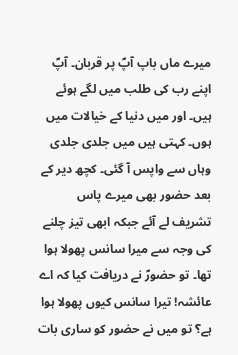میرے ماں باپ آپؐ پر قربان۔ آپؐ اپنے رب کی طلب میں لگے ہوئے ہیں۔ اور میں دنیا کے خیالات میں ہوں۔ کہتی ہیں میں جلدی جلدی وہاں سے واپس آ گئی۔ کچھ دیر کے بعد حضور بھی میرے پاس تشریف لے آئے جبکہ ابھی تیز چلنے کی وجہ سے میرا سانس پھولا ہوا تھا۔ تو حضورؐ نے دریافت کیا کہ اے عائشہ! تیرا سانس کیوں پھولا ہوا ہے؟ تو میں نے حضور کو ساری بات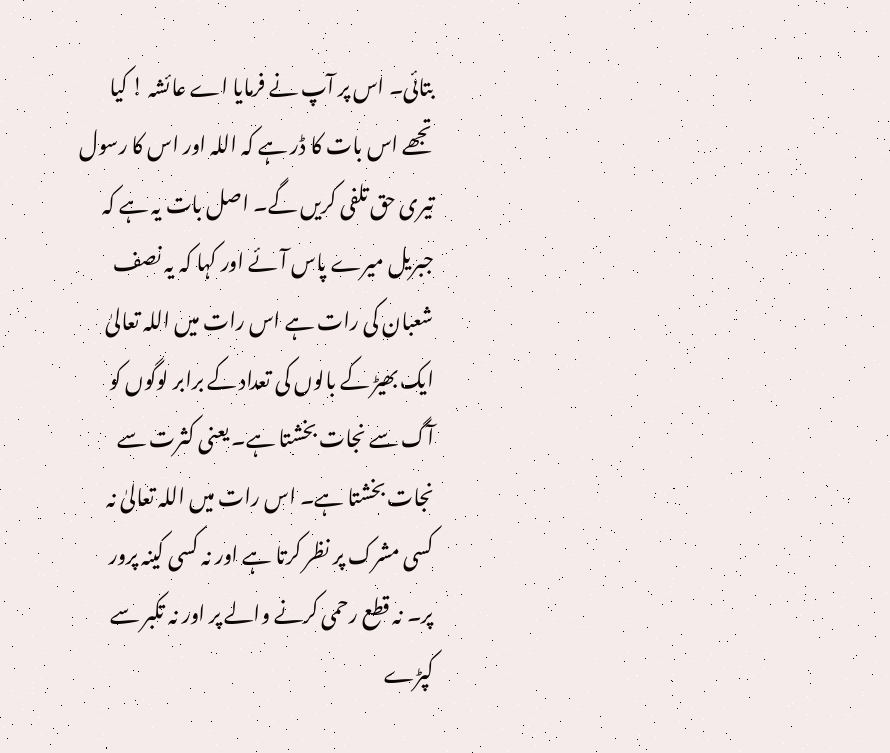بتائی۔ اس پر آپ نے فرمایا اے عائشہ ! کیا تجھے اس بات کا ڈر ہے کہ اللہ اور اس کا رسول تیری حق تلفی کریں گے۔ اصل بات یہ ہے کہ جبریل میرے پاس آئے اور کہا کہ یہ نصف شعبان کی رات ہے اس رات میں اللہ تعالیٰ ایک بھیڑ کے بالوں کی تعداد کے برابر لوگوں کو آگ سے نجات بخشتا ہے۔ یعنی کثرت سے نجات بخشتا ہے۔ اس رات میں اللہ تعالیٰ نہ کسی مشرک پر نظر کرتا ہے اور نہ کسی کینہ پرور پر۔ نہ قطع رحمی کرنے والے پر اور نہ تکبر سے کپڑے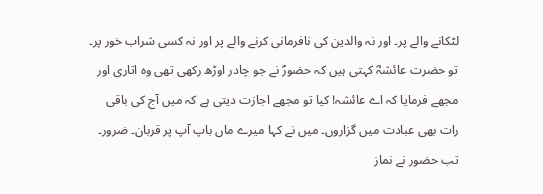لٹکانے والے پر۔ اور نہ والدین کی نافرمانی کرنے والے پر اور نہ کسی شراب خور پر۔ تو حضرت عائشہؓ کہتی ہیں کہ حضورؐ نے جو چادر اوڑھ رکھی تھی وہ اتاری اور مجھے فرمایا کہ اے عائشہ! کیا تو مجھے اجازت دیتی ہے کہ میں آج کی باقی رات بھی عبادت میں گزاروں۔ میں نے کہا میرے ماں باپ آپ پر قربان۔ ضرور۔ تب حضور نے نماز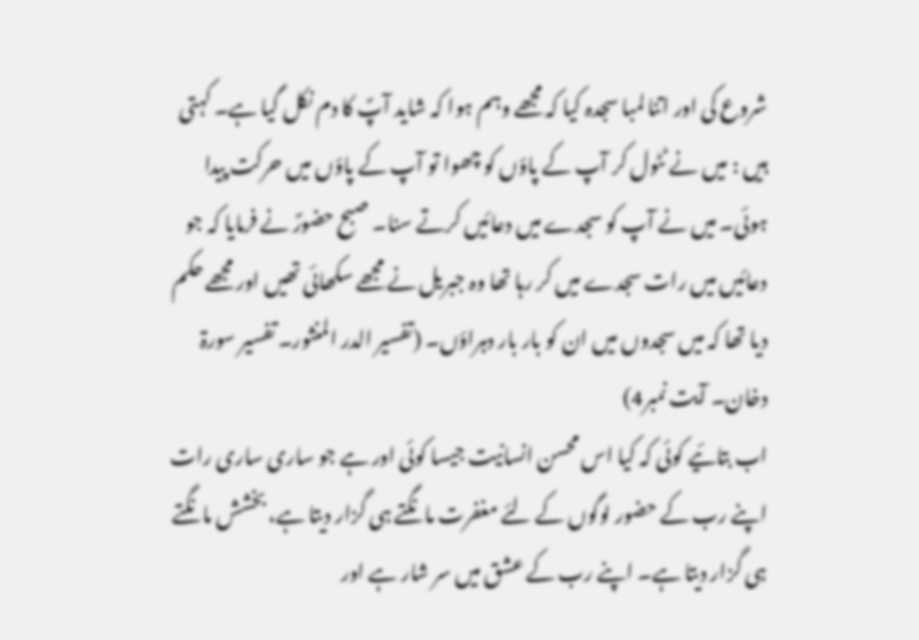شروع کی اور اتنا لمبا سجدہ کیا کہ مجھے وہم ہوا کہ شاید آپؐ کا دم نکل گیا ہے۔ کہتی ہیں : میں نے ٹٹول کر آپ کے پاؤں کو چھوا تو آپ کے پاؤں میں حرکت پیدا ہوئی۔ میں نے آپ کو سجدے میں دعائیں کرتے سنا۔ صبح حضورؐ نے فرمایا کہ جو دعائیں میں رات سجدے میں کر رہا تھا وہ جبریل نے مجھے سکھائی تھیں اور مجھے حکم دیا تھا کہ میں سجدوں میں ان کو بار بار دہراؤں۔ (تفسیر الدر المنثور۔ تفسیر سورۃ دخان۔ آیت نمبر4)
اب بتائیے کوئی کہ کیا اس محسن انسانیت جیسا کوئی اور ہے جو ساری ساری رات اپنے رب کے حضور لوگوں کے لئے مغفرت مانگتے ہی گزار دیتا ہے، بخشش مانگتے ہی گزار دیتا ہے۔ اپنے رب کے عشق میں سر شار ہے اور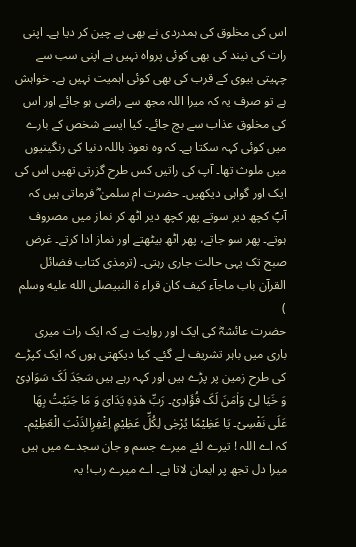اس کی مخلوق کی ہمدردی نے بھی بے چین کر دیا ہے۔ اپنی رات کی نیند کی بھی کوئی پرواہ نہیں ہے اپنی سب سے چہیتی بیوی کے قرب کی بھی کوئی اہمیت نہیں ہے۔ خواہش ہے تو صرف یہ کہ میرا اللہ مجھ سے راضی ہو جائے اور اس کی مخلوق عذاب سے بچ جائے۔ کیا ایسے شخص کے بارے میں کوئی کہہ سکتا ہے۔ کہ وہ نعوذ باللہ دنیا کی رنگینیوں میں ملوث تھا۔ آپ کی راتیں کس طرح گزرتی تھیں اس کی ایک اور گواہی دیکھیں۔ حضرت ام سلمیٰ ؓ فرماتی ہیں کہ آپؐ کچھ دیر سوتے پھر کچھ دیر اٹھ کر نماز میں مصروف ہوتے۔ پھر سو جاتے، پھر اٹھ بیٹھتے اور نماز ادا کرتے۔ غرض صبح تک یہی حالت جاری رہتی۔ (ترمذی کتاب فضائل القرآن باب ماجآء کیف کان قراء ۃ النبیصلى الله عليه وسلم )
حضرت عائشہؓ کی ایک اور روایت ہے کہ ایک رات میری باری میں باہر تشریف لے گئے۔ کیا دیکھتی ہوں کہ ایک کپڑے کی طرح زمین پر پڑے ہیں اور کہہ رہے ہیں سَجَدَ لَکَ سَوَادِیْ وَ خَیَا لِیْ وَاٰمَنَ لَکَ فُؤَادِیْ۔ رَبِّ ھٰذِہِ یَدَایَ وَ مَا جَنَیْتُ بِھَا عَلَی نَفْسِیْ۔ یَا عَظِیْمًا یُرْجٰی لِکُلِّ عَظِیْمٍ اِغْفِرِالذَنْبَ الْعَظِیْم۔ کہ اے اللہ ! تیرے لئے میرے جسم و جان سجدے میں ہیں میرا دل تجھ پر ایمان لاتا ہے۔ اے میرے رب! یہ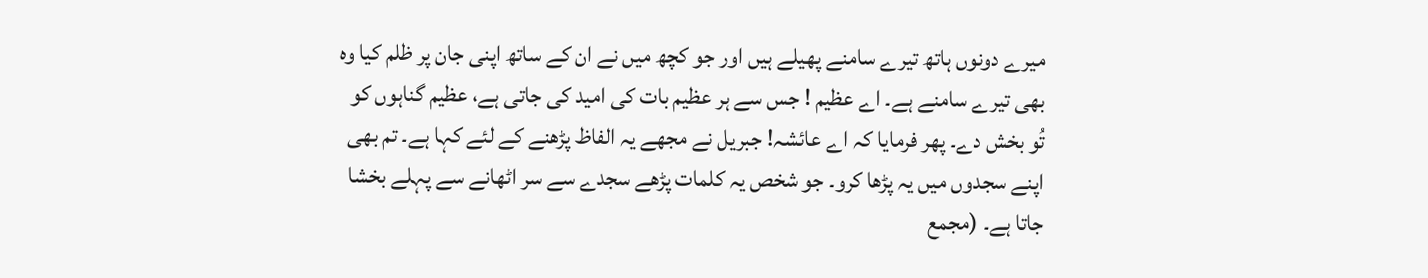میرے دونوں ہاتھ تیرے سامنے پھیلے ہیں اور جو کچھ میں نے ان کے ساتھ اپنی جان پر ظلم کیا وہ بھی تیرے سامنے ہے۔ اے عظیم ! جس سے ہر عظیم بات کی امید کی جاتی ہے، عظیم گناہوں کو تُو بخش دے۔ پھر فرمایا کہ اے عائشہ! جبریل نے مجھے یہ الفاظ پڑھنے کے لئے کہا ہے۔ تم بھی اپنے سجدوں میں یہ پڑھا کرو۔ جو شخص یہ کلمات پڑھے سجدے سے سر اٹھانے سے پہلے بخشا جاتا ہے۔ (مجمع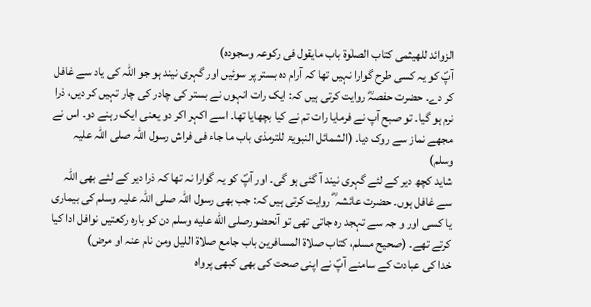الزوائد للھیثمی کتاب الصلٰوۃ باب مایقول فی رکوعہ وسجودہ)
آپؐ کو یہ کسی طرح گوارا نہیں تھا کہ آرام دہ بستر پر سوئیں اور گہری نیند ہو جو اللہ کی یاد سے غافل کر دے۔ حضرت حفصہؓ روایت کرتی ہیں کہ: ایک رات انہوں نے بستر کی چادر کی چار تہیں کر دیں، ذرا نرم ہو گیا۔ تو صبح آپ نے فرمایا رات تم نے کیا بچھایا تھا۔ اسے اکہر اکر دو یعنی ایک رہنے دو۔ اس نے مجھے نماز سے روک دیا۔ (الشمائل النبویۃ للترمذی باب ما جاء فی فراش رسول اللہ صلی اللہ علیہ وسلم)
شاید کچھ دیر کے لئے گہری نیند آ گئی ہو گی۔ اور آپؐ کو یہ گوارا نہ تھا کہ ذرا دیر کے لئے بھی اللہ سے غافل ہوں۔ حضرت عائشہ ؓ روایت کرتی ہیں کہ: جب بھی رسول اللہ صلی اللہ علیہ وسلم کی بیماری یا کسی اور و جہ سے تہجد رہ جاتی تھی تو آنحضورصلى الله عليه وسلم دن کو بارہ رکعتیں نوافل ادا کیا کرتے تھے۔ (صحیح مسلم، کتاب صلاۃ المسافرین باب جامع صلاۃ اللیل ومن نام عنہ او مرض)
خدا کی عبادت کے سامنے آپؐ نے اپنی صحت کی بھی کبھی پرواہ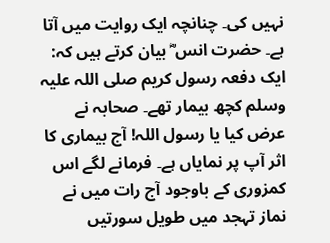نہیں کی۔ چنانچہ ایک روایت میں آتا ہے۔ حضرت انس ؓ بیان کرتے ہیں کہ: ایک دفعہ رسول کریم صلی اللہ علیہ وسلم کچھ بیمار تھے۔ صحابہ نے عرض کیا یا رسول اللہ! آج بیماری کا اثر آپ پر نمایاں ہے۔ فرمانے لگے اس کمزوری کے باوجود آج رات میں نے نماز تہجد میں طویل سورتیں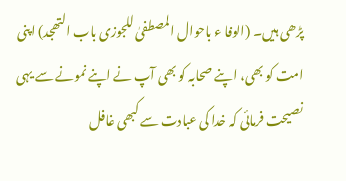پڑھی ہیں۔ (الوفا ء باحوال المصطفیٰ للجوزی باب التھجد) اپنی امت کو بھی، اپنے صحابہ کو بھی آپ نے اپنے نمونے سے یہی نصیحت فرمائی کہ خدا کی عبادت سے کبھی غافل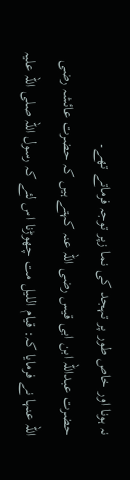نہ ہونا اور خاص طور پر تہجد کی نما زپر توجہ فرماتے تھے۔
حضرت عبداللہ ابن ابی قیس رضی اللہ عنہ کہتے ہیں کہ حضرت عائشہ رضی اللہ عنہا نے فرمایا کہ: قیام اللیل مت چھوڑنا اس لئے کہ رسول اللہ صلی اللہ علیہ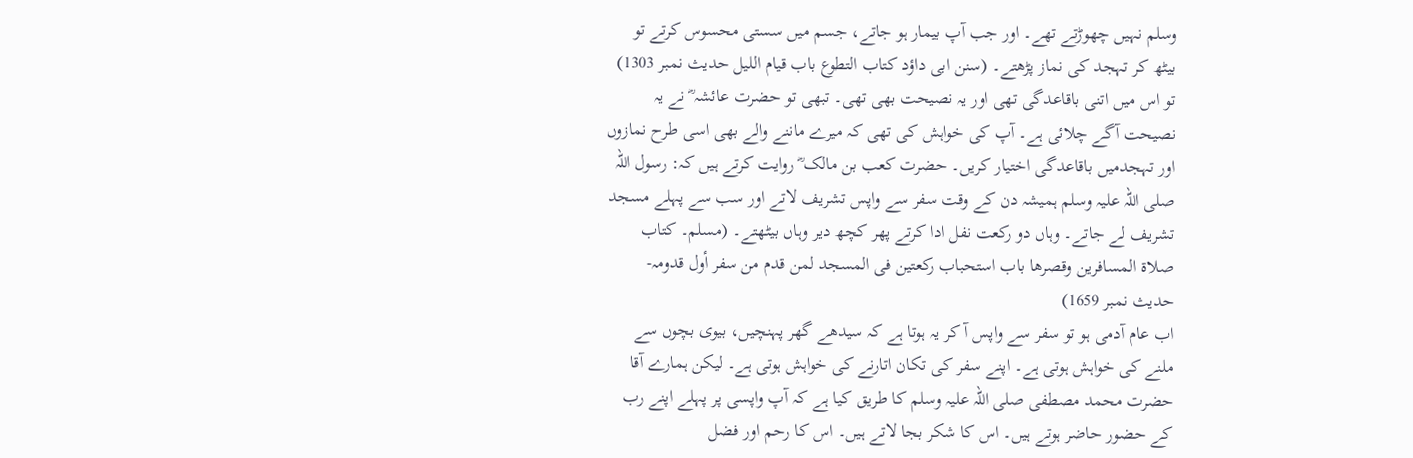وسلم نہیں چھوڑتے تھے۔ اور جب آپ بیمار ہو جاتے، جسم میں سستی محسوس کرتے تو بیٹھ کر تہجد کی نماز پڑھتے۔ (سنن ابی داؤد کتاب التطوع باب قیام اللیل حدیث نمبر 1303)
تو اس میں اتنی باقاعدگی تھی اور یہ نصیحت بھی تھی۔ تبھی تو حضرت عائشہ ؓ نے یہ نصیحت آگے چلائی ہے۔ آپ کی خواہش کی تھی کہ میرے ماننے والے بھی اسی طرح نمازوں اور تہجدمیں باقاعدگی اختیار کریں۔ حضرت کعب بن مالک ؓ روایت کرتے ہیں کہ: رسول اللہ صلی اللہ علیہ وسلم ہمیشہ دن کے وقت سفر سے واپس تشریف لاتے اور سب سے پہلے مسجد تشریف لے جاتے۔ وہاں دو رکعت نفل ادا کرتے پھر کچھ دیر وہاں بیٹھتے۔ (مسلم۔ کتاب صلاۃ المسافرین وقصرھا باب استحباب رکعتین فی المسجد لمن قدم من سفر أول قدومہ- حدیث نمبر 1659)
اب عام آدمی ہو تو سفر سے واپس آ کر یہ ہوتا ہے کہ سیدھے گھر پہنچیں، بیوی بچوں سے ملنے کی خواہش ہوتی ہے۔ اپنے سفر کی تکان اتارنے کی خواہش ہوتی ہے۔ لیکن ہمارے آقا حضرت محمد مصطفی صلی اللہ علیہ وسلم کا طریق کیا ہے کہ آپ واپسی پر پہلے اپنے رب کے حضور حاضر ہوتے ہیں۔ اس کا شکر بجا لاتے ہیں۔ اس کا رحم اور فضل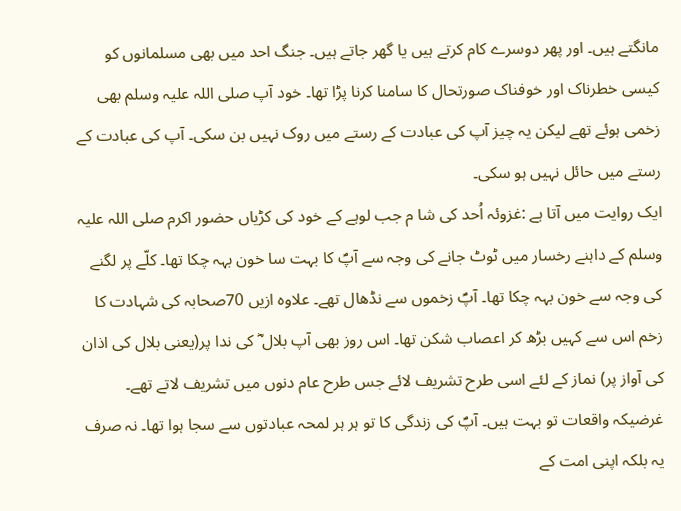مانگتے ہیں۔ اور پھر دوسرے کام کرتے ہیں یا گھر جاتے ہیں۔ جنگ احد میں بھی مسلمانوں کو کیسی خطرناک اور خوفناک صورتحال کا سامنا کرنا پڑا تھا۔ خود آپ صلی اللہ علیہ وسلم بھی زخمی ہوئے تھے لیکن یہ چیز آپ کی عبادت کے رستے میں روک نہیں بن سکی۔ آپ کی عبادت کے رستے میں حائل نہیں ہو سکی۔
ایک روایت میں آتا ہے :غزوئہ اُحد کی شا م جب لوہے کے خود کی کڑیاں حضور اکرم صلی اللہ علیہ وسلم کے داہنے رخسار میں ٹوٹ جانے کی وجہ سے آپؐ کا بہت سا خون بہہ چکا تھا۔ کلّے پر لگنے کی وجہ سے خون بہہ چکا تھا۔ آپؐ زخموں سے نڈھال تھے۔ علاوہ ازیں 70صحابہ کی شہادت کا زخم اس سے کہیں بڑھ کر اعصاب شکن تھا۔ اس روز بھی آپ بلال ؓ کی ندا پر(یعنی بلال کی اذان کی آواز پر) نماز کے لئے اسی طرح تشریف لائے جس طرح عام دنوں میں تشریف لاتے تھے۔ غرضیکہ واقعات تو بہت ہیں۔ آپؐ کی زندگی کا تو ہر ہر لمحہ عبادتوں سے سجا ہوا تھا۔ نہ صرف یہ بلکہ اپنی امت کے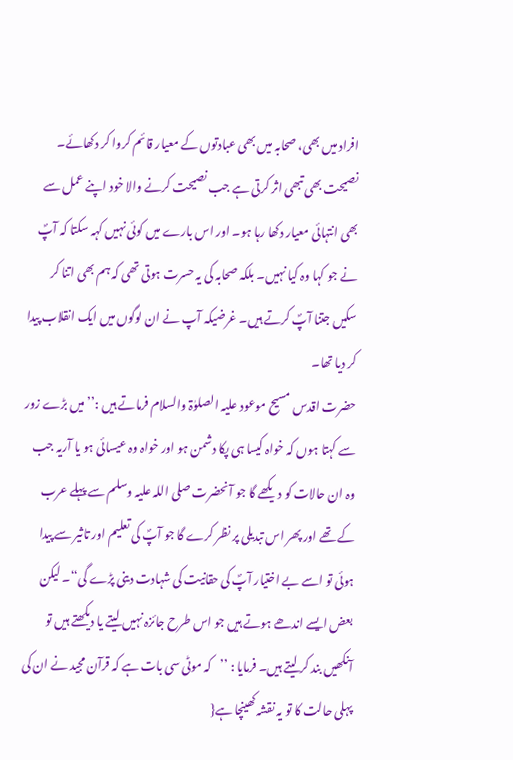افراد میں بھی، صحابہ میں بھی عبادتوں کے معیار قائم کروا کر دکھائے۔ نصیحت بھی تبھی اثر کرتی ہے جب نصیحت کرنے والا خود اپنے عمل سے بھی انتہائی معیار دکھا رہا ہو۔ اور اس بارے میں کوئی نہیں کہہ سکتا کہ آپؐ نے جو کہا وہ کیا نہیں۔ بلکہ صحابہ کی یہ حسرت ہوتی تھی کہ ہم بھی اتنا کر سکیں جتنا آپؐ کرتے ہیں۔ غرضیکہ آپ نے ان لوگوں میں ایک انقلاب پیدا کر دیا تھا۔
حضرت اقدس مسیح موعود علیہ الصلوٰۃ والسلام فرماتے ہیں :’’ میں بڑے زور سے کہتا ہوں کہ خواہ کیسا ہی پکا دشمن ہو اور خواہ وہ عیسائی ہو یا آریہ جب وہ ان حالات کو دیکھے گا جو آنحضرت صلی اللہ علیہ وسلم سے پہلے عرب کے تھے اور پھر اس تبدیلی پر نظر کرے گا جو آپؐ کی تعلیم اور تاثیر سے پیدا ہوئی تو اسے بے اختیار آپؐ کی حقانیت کی شہادت دینی پڑے گی‘‘۔ لیکن بعض ایسے اندھے ہوتے ہیں جو اس طرح جائزہ نہیں لیتے یا دیکھتے ہیں تو آنکھیں بند کر لیتے ہیں۔ فرمایا : ’’کہ موٹی سی بات ہے کہ قرآن مجید نے ان کی پہلی حالت کا تو یہ نقشہ کھینچا ہے{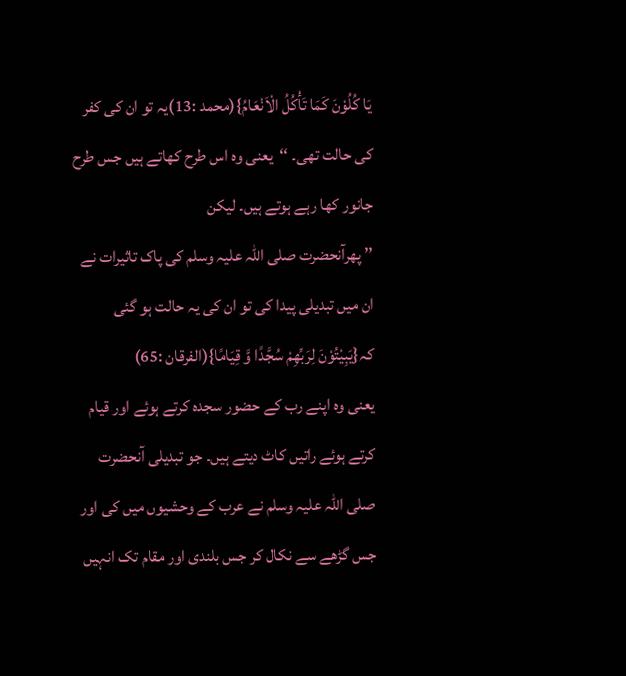یَا کُلُوْنَ کَمَا تَأْکُلُ الْاَنْعَامُ}(محمد :13)یہ تو ان کی کفر کی حالت تھی۔ ‘‘یعنی وہ اس طرح کھاتے ہیں جس طرح جانور کھا رہے ہوتے ہیں۔ لیکن
’’ پھرآنحضرت صلی اللہ علیہ وسلم کی پاک تاثیرات نے ان میں تبدیلی پیدا کی تو ان کی یہ حالت ہو گئی کہ{یَبِیْتُوْنَ لِرَبِّھِمْ سُجَّدًا وَّ قِیَامًا}(الفرقان :65)
یعنی وہ اپنے رب کے حضور سجدہ کرتے ہوئے اور قیام کرتے ہوئے راتیں کاٹ دیتے ہیں۔ جو تبدیلی آنحضرت صلی اللہ علیہ وسلم نے عرب کے وحشیوں میں کی اور جس گڑھے سے نکال کر جس بلندی اور مقام تک انہیں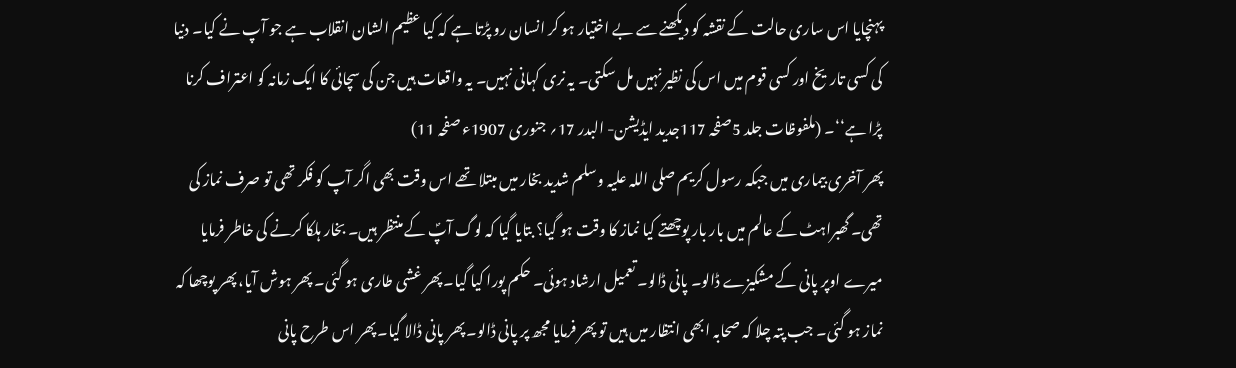پہنچایا اس ساری حالت کے نقشہ کو دیکھنے سے بے اختیار ہو کر انسان رو پڑتا ہے کہ کیا عظیم الشان انقلاب ہے جو آپ نے کیا۔ دنیا کی کسی تاریخ اور کسی قوم میں اس کی نظیر نہیں مل سکتی۔ یہ نری کہانی نہیں۔ یہ واقعات ہیں جن کی سچائی کا ایک زمانہ کو اعتراف کرنا پڑا ہے‘‘۔ (ملفوظات جلد 5صفحہ 117جدید ایڈیشن- البدر 17؍ جنوری 1907ء صفحہ 11)
پھر آخری بیماری میں جبکہ رسول کریم صلی اللہ علیہ وسلم شدید بخار میں مبتلا تھے اس وقت بھی اگر آپ کو فکر تھی تو صرف نماز کی تھی۔ گھبراہٹ کے عالم میں بار بار پوچھتے کیا نماز کا وقت ہو گیا؟ بتایا گیا کہ لوگ آپؐ کے منتظر ہیں۔ بخار ہلکا کرنے کی خاطر فرمایا میرے اوپر پانی کے مشکیزے ڈالو۔ پانی ڈالو۔ تعمیل ارشاد ہوئی۔ حکم پورا کیا گیا۔ پھر غشی طاری ہو گئی۔ پھر ہوش آیا، پھر پوچھا کہ نماز ہو گئی۔ جب پتہ چلا کہ صحابہ ابھی انتظار میں ہیں تو پھر فرمایا مجھ پر پانی ڈالو۔ پھر پانی ڈالا گیا۔ پھر اس طرح پانی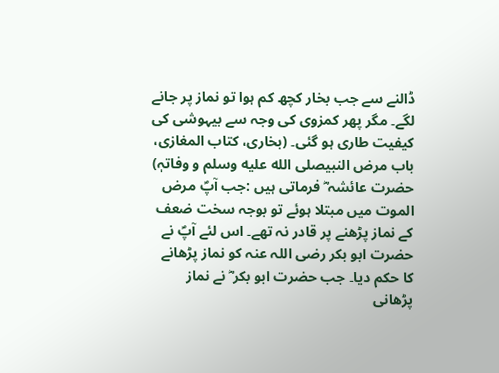ڈالنے سے جب بخار کچھ کم ہوا تو نماز پر جانے لگے۔ مگر پھر کمزوی کی وجہ سے بیہوشی کی کیفیت طاری ہو گئی۔ (بخاری، کتاب المغازی، باب مرض النبیصلى الله عليه وسلم و وفاتہٖ)
حضرت عائشہ ؓ فرماتی ہیں :جب آپؐ مرض الموت میں مبتلا ہوئے تو بوجہ سخت ضعف کے نماز پڑھنے پر قادر نہ تھے۔ اس لئے آپؐ نے حضرت ابو بکر رضی اللہ عنہ کو نماز پڑھانے کا حکم دیا۔ جب حضرت ابو بکر ؓ نے نماز پڑھانی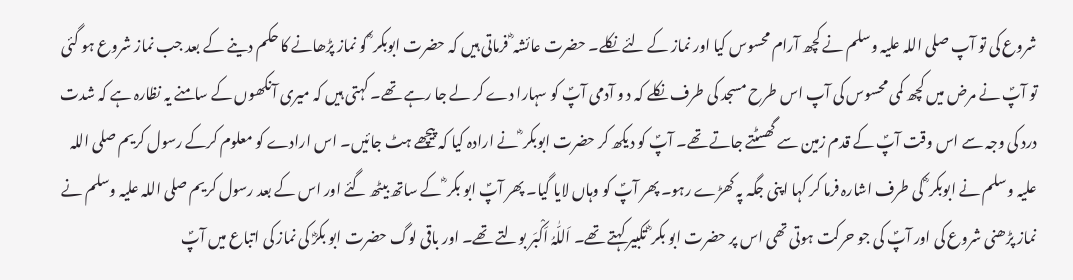شروع کی تو آپ صلی اللہ علیہ وسلم نے کچھ آرام محسوس کیا اور نماز کے لئے نکلے۔ حضرت عائشہ ؓ فرماتی ہیں کہ حضرت ابوبکر ؓ کو نماز پڑھانے کا حکم دینے کے بعد جب نماز شروع ہو گئی تو آپؐ نے مرض میں کچھ کمی محسوس کی آپ اس طرح مسجد کی طرف نکلے کہ د و آدمی آپؐ کو سہارا دے کر لے جا رہے تھے۔ کہتی ہیں کہ میری آنکھوں کے سامنے یہ نظارہ ہے کہ شدت درد کی وجہ سے اس وقت آپؐ کے قدم زمین سے گھسٹتے جاتے تھے۔ آپؐ کو دیکھ کر حضرت ابوبکر ؓ نے ارادہ کیا کہ پیچھے ہٹ جائیں۔ اس ارادے کو معلوم کرکے رسول کریم صلی اللہ علیہ وسلم نے ابوبکر ؓ کی طرف اشارہ فرما کر کہا اپنی جگہ پہ کھڑے رہو۔ پھر آپؐ کو وہاں لایا گیا۔ پھر آپؐ ابو بکر ؓ کے ساتھ بیٹھ گئے اور اس کے بعد رسول کریم صلی اللہ علیہ وسلم نے نماز پڑھنی شروع کی اور آپؐ کی جو حرکت ہوتی تھی اس پر حضرت ابو بکر ؓ تکبیر کہتے تھے۔ اَللّٰہُ اَکْبَر بولتے تھے۔ اور باقی لوگ حضرت ابو بکرؓ کی نماز کی اتباع میں آپؐ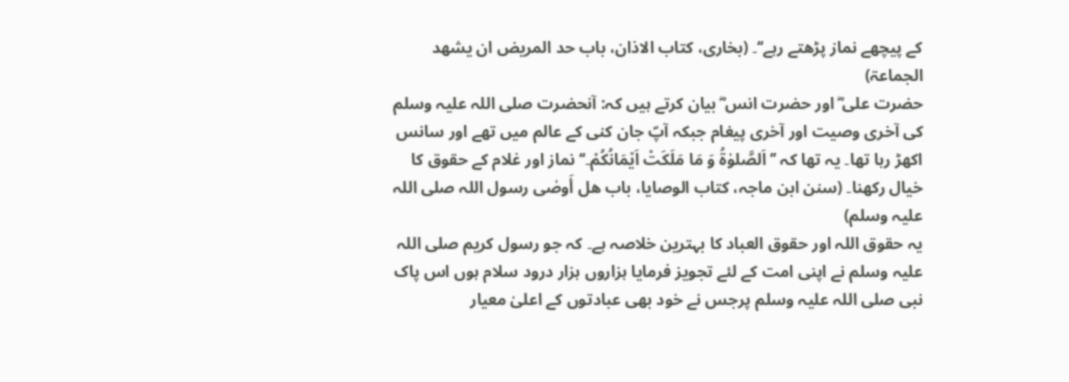کے پیچھے نماز پڑھتے رہے‘‘۔ (بخاری، کتاب الاذان، باب حد المریض ان یشھد الجماعۃ)
حضرت علی ؓ اور حضرت انس ؓ بیان کرتے ہیں کہ: آنحضرت صلی اللہ علیہ وسلم کی آخری وصیت اور آخری پیغام جبکہ آپؐ جان کنی کے عالم میں تھے اور سانس اکھڑ رہا تھا۔ یہ تھا کہ ’’ اَلصَّلوٰۃُ وَ مَا مَلَکَتْ اَیْمَانُکُمْ۔‘‘ نماز اور غلام کے حقوق کا خیال رکھنا۔ (سنن ابن ماجہ، کتاب الوصایا، باب ھل أَوصٰی رسول اللہ صلی اللہ علیہ وسلم)
یہ حقوق اللہ اور حقوق العباد کا بہترین خلاصہ ہے۔ کہ جو رسول کریم صلی اللہ علیہ وسلم نے اپنی امت کے لئے تجویز فرمایا ہزاروں ہزار درود سلام ہوں اس پاک نبی صلی اللہ علیہ وسلم پرجس نے خود بھی عبادتوں کے اعلیٰ معیار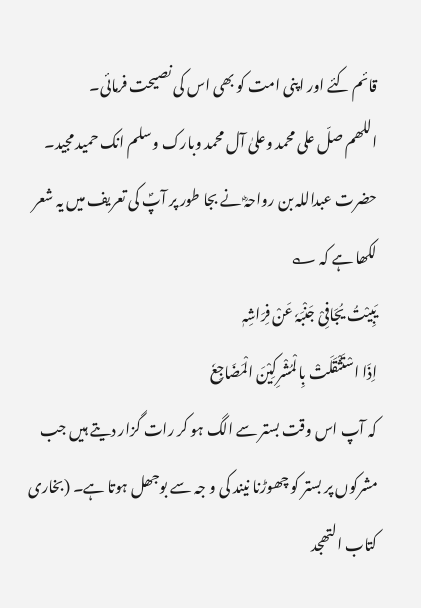قائم کئے اور اپنی امت کو بھی اس کی نصیحت فرمائی۔
اللھم صلّ علی محمد وعلیٰ آل محمد وبارک وسلم انک حمید مجید۔
حضرت عبداللہ بن رواحہؓ نے بجا طور پر آپؐ کی تعریف میں یہ شعر لکھا ہے کہ ؎
یَبِیْتُ یُجَافِیْ جَنْبَہٗ عَنْ فِرَاشِہٖ
اِذَا اسْتَثْقَلَتْ بِا لْمُشْرِکِیْنَ الْمَضَاجِعٗ
کہ آپ اس وقت بستر سے الگ ہو کر رات گزار دیتے ہیں جب مشرکوں پر بستر کو چھوڑنا نیند کی و جہ سے بوجھل ہوتا ہے۔ (بخاری کتاب التھجد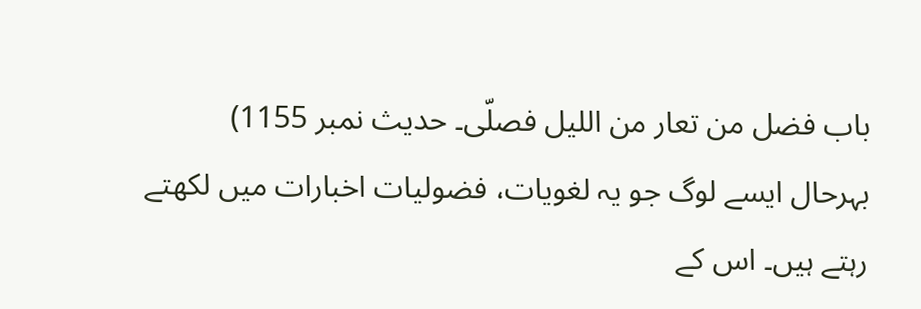باب فضل من تعار من اللیل فصلّی۔ حدیث نمبر 1155)
بہرحال ایسے لوگ جو یہ لغویات، فضولیات اخبارات میں لکھتے رہتے ہیں۔ اس کے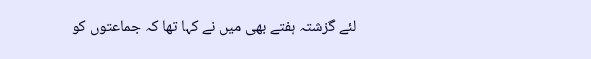لئے گزشتہ ہفتے بھی میں نے کہا تھا کہ جماعتوں کو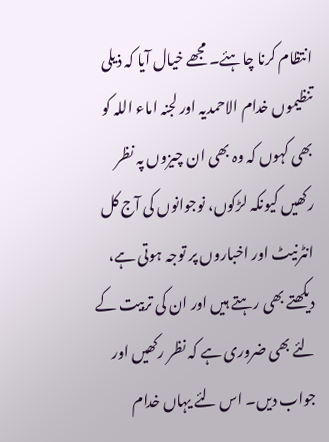انتظام کرنا چاہئے۔ مجھے خیال آیا کہ ذیلی تنظیموں خدام الاحمدیہ اور لجنہ اماء اللہ کو بھی کہوں کہ وہ بھی ان چیزوں پہ نظر رکھیں کیونکہ لڑکوں، نوجوانوں کی آج کل انٹرنیٹ اور اخباروں پر توجہ ہوتی ہے، دیکھتے بھی رہتے ہیں اور ان کی تربیت کے لئے بھی ضروری ہے کہ نظر رکھیں اور جواب دیں۔ اس لئے یہاں خدام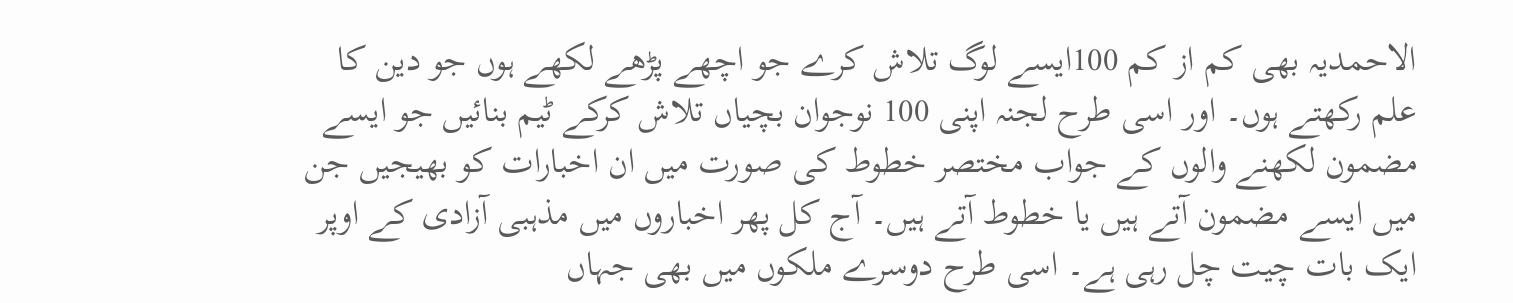الاحمدیہ بھی کم از کم 100ایسے لوگ تلاش کرے جو اچھے پڑھے لکھے ہوں جو دین کا علم رکھتے ہوں۔ اور اسی طرح لجنہ اپنی 100 نوجوان بچیاں تلاش کرکے ٹیم بنائیں جو ایسے مضمون لکھنے والوں کے جواب مختصر خطوط کی صورت میں ان اخبارات کو بھیجیں جن میں ایسے مضمون آتے ہیں یا خطوط آتے ہیں۔ آج کل پھر اخباروں میں مذہبی آزادی کے اوپر ایک بات چیت چل رہی ہے۔ اسی طرح دوسرے ملکوں میں بھی جہاں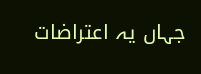جہاں یہ اعتراضات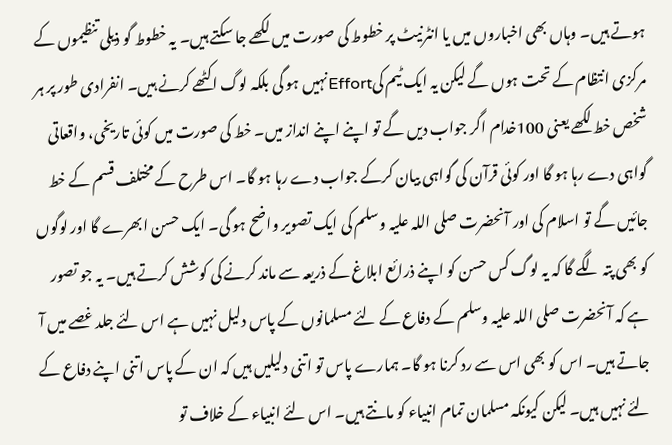ہوتے ہیں۔ وہاں بھی اخباروں میں یا انٹرنیٹ پر خطوط کی صورت میں لکھے جا سکتے ہیں۔ یہ خطوط گو ذیلی تنظیموں کے مرکزی انتظام کے تحت ہوں گے لیکن یہ ایک ٹیم کیEffortنہیں ہو گی بلکہ لوگ اکٹھے کرنے ہیں۔ انفرادی طور پر ہر شخص خط لکھے یعنی 100خدام اگر جواب دیں گے تو اپنے اپنے انداز میں۔ خط کی صورت میں کوئی تاریخی، واقعاتی گواہی دے رہا ہو گا اور کوئی قرآن کی گواہی بیان کرکے جواب دے رہا ہو گا۔ اس طرح کے مختلف قسم کے خط جائیں گے تو اسلام کی اور آنحضرت صلی اللہ علیہ وسلم کی ایک تصویر واضح ہو گی۔ ایک حسن ابھرے گا اور لوگوں کو بھی پتہ لگے گا کہ یہ لوگ کس حسن کو اپنے ذرائع ابلاغ کے ذریعہ سے ماند کرنے کی کوشش کرتے ہیں۔ یہ جو تصور ہے کہ آنحضرت صلی اللہ علیہ وسلم کے دفاع کے لئے مسلمانوں کے پاس دلیل نہیں ہے اس لئے جلد غصے میں آ جاتے ہیں۔ اس کو بھی اس سے رد کرنا ہو گا۔ ہمارے پاس تو اتنی دلیلیں ہیں کہ ان کے پاس اتنی اپنے دفاع کے لئے نہیں ہیں۔ لیکن کیونکہ مسلمان تمام انبیاء کو مانتے ہیں۔ اس لئے انبیاء کے خلاف تو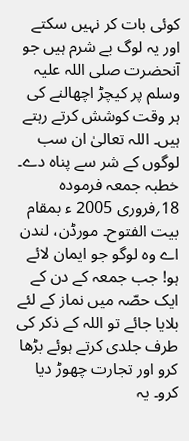کوئی بات کر نہیں سکتے اور یہ لوگ بے شرم ہیں جو آنحضرت صلی اللہ علیہ وسلم پر کیچڑ اچھالنے کی ہر وقت کوشش کرتے رہتے ہیں۔ اللہ تعالیٰ ان سب لوگوں کے شر سے پناہ دے۔
خطبہ جمعہ فرمودہ 18؍فروری 2005 ء بمقام بیت الفتوح۔ مورڈن، لندن
اے وہ لوگو جو ایمان لائے ہو! جب جمعہ کے دن کے ایک حصّہ میں نماز کے لئے بلایا جائے تو اللہ کے ذکر کی طرف جلدی کرتے ہوئے بڑھا کرو اور تجارت چھوڑ دیا کرو۔ یہ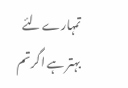تمہارے لئے بہتر ہے اگر تم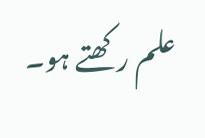علم رکھتے ہو۔